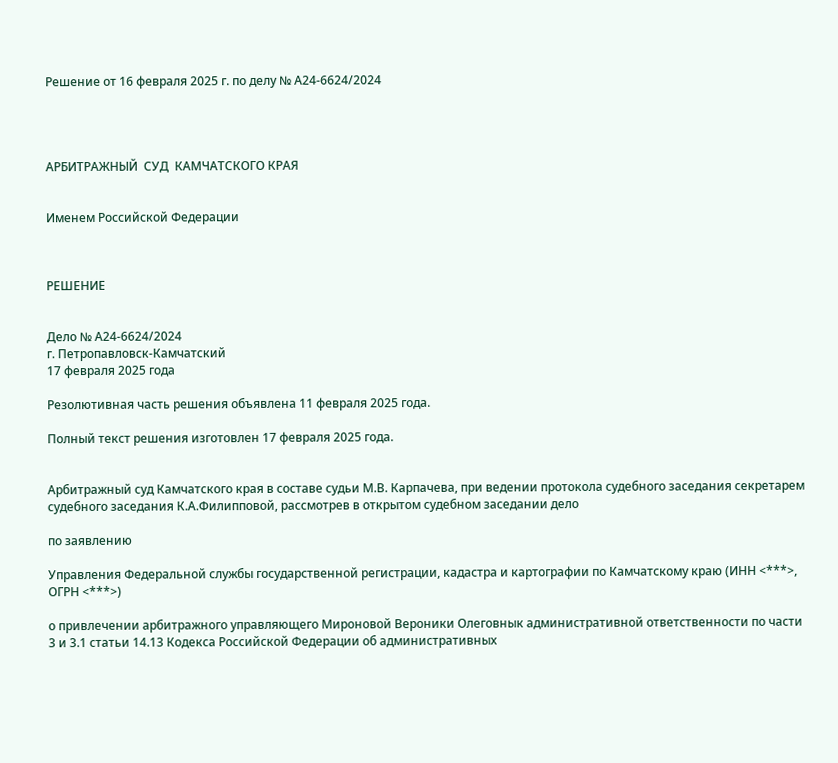Решение от 16 февраля 2025 г. по делу № А24-6624/2024




АРБИТРАЖНЫЙ  СУД  КАМЧАТСКОГО КРАЯ


Именем Российской Федерации



РЕШЕНИЕ


Дело № А24-6624/2024
г. Петропавловск-Камчатский
17 февраля 2025 года

Резолютивная часть решения объявлена 11 февраля 2025 года.

Полный текст решения изготовлен 17 февраля 2025 года.


Арбитражный суд Камчатского края в составе судьи М.В. Карпачева, при ведении протокола судебного заседания секретарем судебного заседания К.А.Филипповой, рассмотрев в открытом судебном заседании дело

по заявлению

Управления Федеральной службы государственной регистрации, кадастра и картографии по Камчатскому краю (ИНН <***>, ОГРН <***>)

о привлечении арбитражного управляющего Мироновой Вероники Олеговнык административной ответственности по части 3 и 3.1 статьи 14.13 Кодекса Российской Федерации об административных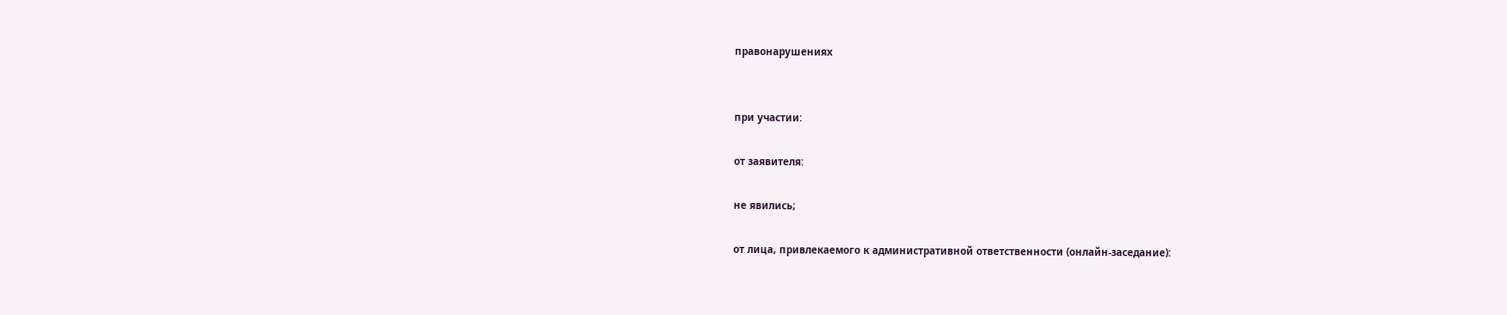правонарушениях


при участии:

от заявителя:

не явились;

от лица, привлекаемого к административной ответственности (онлайн-заседание):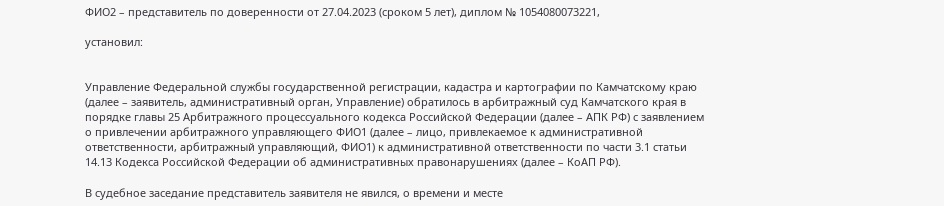ФИО2 – представитель по доверенности от 27.04.2023 (сроком 5 лет), диплом № 1054080073221,

установил:


Управление Федеральной службы государственной регистрации, кадастра и картографии по Камчатскому краю (далее – заявитель, административный орган, Управление) обратилось в арбитражный суд Камчатского края в порядке главы 25 Арбитражного процессуального кодекса Российской Федерации (далее – АПК РФ) с заявлением о привлечении арбитражного управляющего ФИО1 (далее – лицо, привлекаемое к административной ответственности, арбитражный управляющий, ФИО1) к административной ответственности по части 3.1 статьи 14.13 Кодекса Российской Федерации об административных правонарушениях (далее – КоАП РФ).

В судебное заседание представитель заявителя не явился, о времени и месте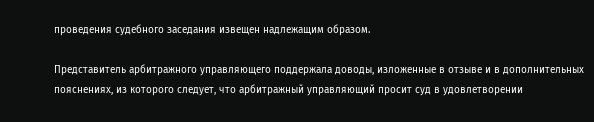проведения судебного заседания извещен надлежащим образом.

Представитель арбитражного управляющего поддержала доводы, изложенные в отзыве и в дополнительных пояснениях, из которого следует, что арбитражный управляющий просит суд в удовлетворении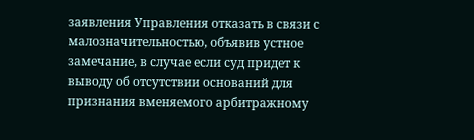заявления Управления отказать в связи с малозначительностью, объявив устное замечание, в случае если суд придет к выводу об отсутствии оснований для признания вменяемого арбитражному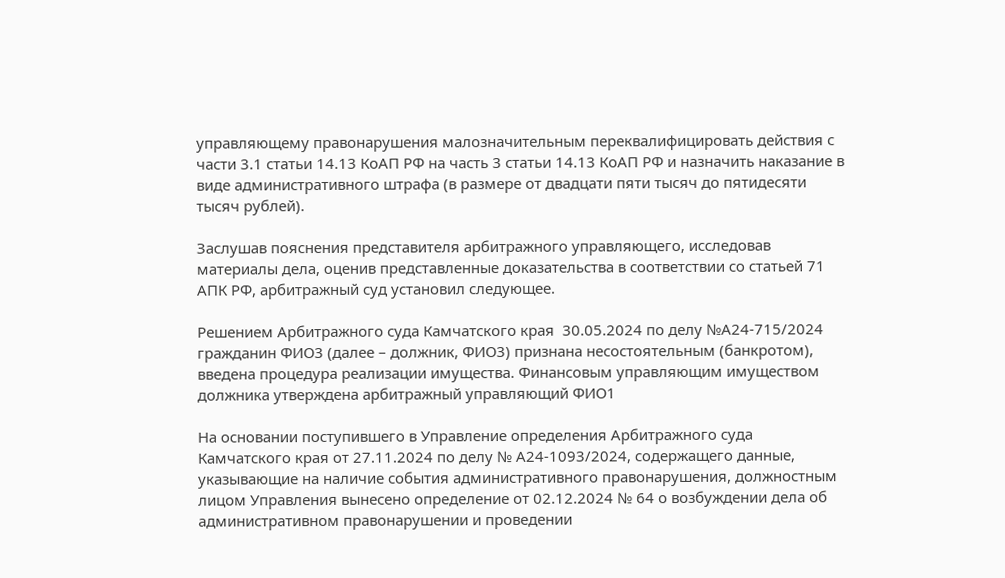управляющему правонарушения малозначительным переквалифицировать действия с части 3.1 статьи 14.13 КоАП РФ на часть 3 статьи 14.13 КоАП РФ и назначить наказание в виде административного штрафа (в размере от двадцати пяти тысяч до пятидесяти тысяч рублей).

Заслушав пояснения представителя арбитражного управляющего, исследовав материалы дела, оценив представленные доказательства в соответствии со статьей 71 АПК РФ, арбитражный суд установил следующее.

Решением Арбитражного суда Камчатского края  30.05.2024 по делу №А24-715/2024 гражданин ФИО3 (далее – должник, ФИО3) признана несостоятельным (банкротом), введена процедура реализации имущества. Финансовым управляющим имуществом должника утверждена арбитражный управляющий ФИО1

На основании поступившего в Управление определения Арбитражного суда Камчатского края от 27.11.2024 по делу № А24-1093/2024, содержащего данные, указывающие на наличие события административного правонарушения, должностным лицом Управления вынесено определение от 02.12.2024 № 64 о возбуждении дела об административном правонарушении и проведении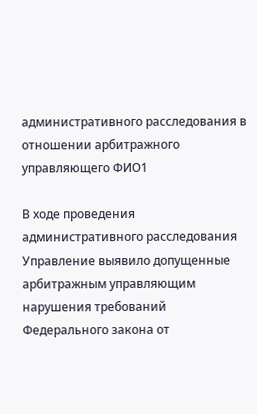административного расследования в отношении арбитражного управляющего ФИО1

В ходе проведения административного расследования Управление выявило допущенные арбитражным управляющим нарушения требований Федерального закона от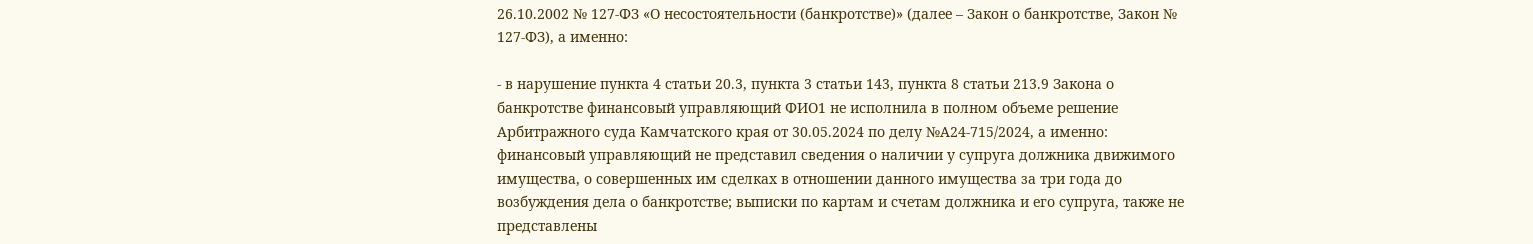26.10.2002 № 127-ФЗ «О несостоятельности (банкротстве)» (далее – Закон о банкротстве, Закон № 127-ФЗ), а именно:

- в нарушение пункта 4 статьи 20.3, пункта 3 статьи 143, пункта 8 статьи 213.9 Закона о банкротстве финансовый управляющий ФИО1 не исполнила в полном объеме решение Арбитражного суда Камчатского края от 30.05.2024 по делу №А24-715/2024, а именно: финансовый управляющий не представил сведения о наличии у супруга должника движимого имущества, о совершенных им сделках в отношении данного имущества за три года до возбуждения дела о банкротстве; выписки по картам и счетам должника и его супруга, также не представлены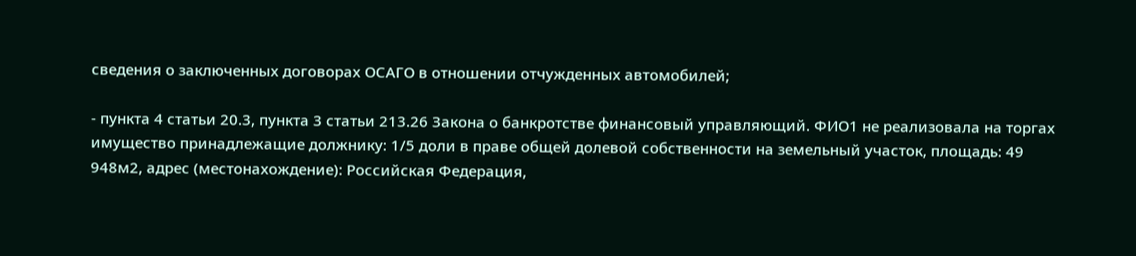сведения о заключенных договорах ОСАГО в отношении отчужденных автомобилей;

- пункта 4 статьи 20.3, пункта 3 статьи 213.26 Закона о банкротстве финансовый управляющий. ФИО1 не реализовала на торгах имущество принадлежащие должнику: 1/5 доли в праве общей долевой собственности на земельный участок, площадь: 49 948м2, адрес (местонахождение): Российская Федерация,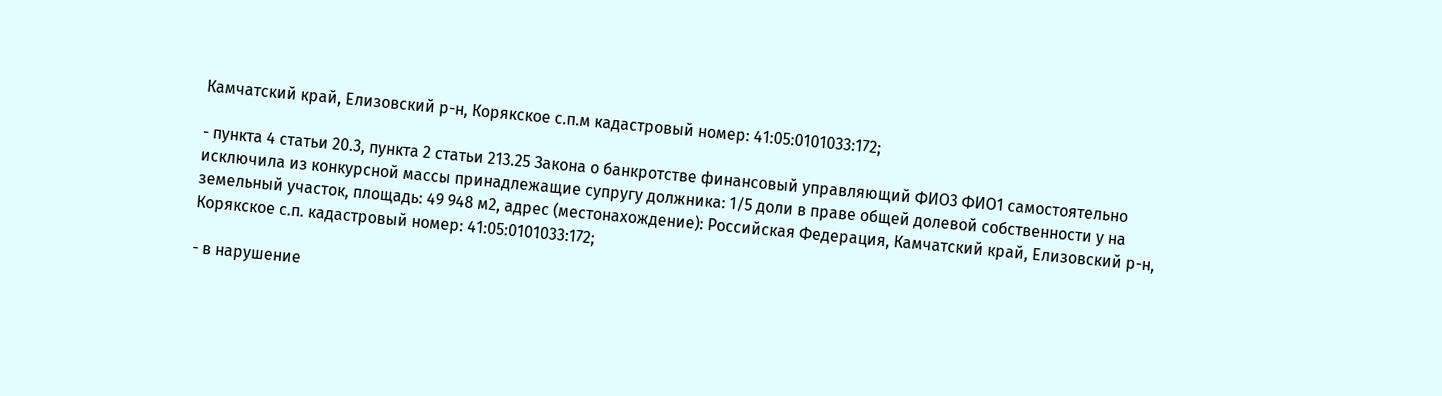Камчатский край, Елизовский р-н, Корякское с.п.м кадастровый номер: 41:05:0101033:172;

- пункта 4 статьи 20.3, пункта 2 статьи 213.25 Закона о банкротстве финансовый управляющий ФИО3 ФИО1 самостоятельно исключила из конкурсной массы принадлежащие супругу должника: 1/5 доли в праве общей долевой собственности у на земельный участок, площадь: 49 948 м2, адрес (местонахождение): Российская Федерация, Камчатский край, Елизовский р-н, Корякское с.п. кадастровый номер: 41:05:0101033:172;

- в нарушение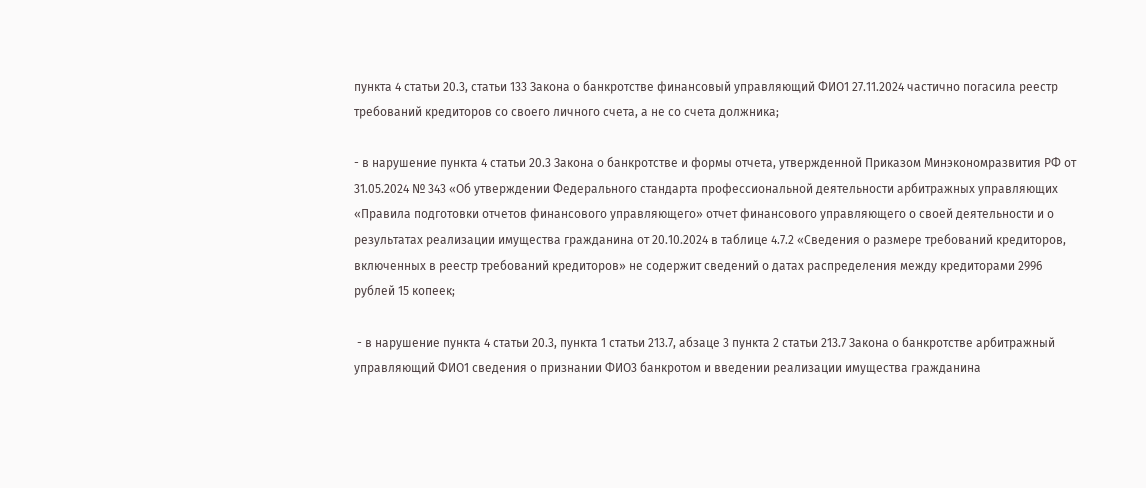пункта 4 статьи 20.3, статьи 133 Закона о банкротстве финансовый управляющий ФИО1 27.11.2024 частично погасила реестр требований кредиторов со своего личного счета, а не со счета должника;

- в нарушение пункта 4 статьи 20.3 Закона о банкротстве и формы отчета, утвержденной Приказом Минэкономразвития РФ от 31.05.2024 № 343 «Об утверждении Федерального стандарта профессиональной деятельности арбитражных управляющих «Правила подготовки отчетов финансового управляющего» отчет финансового управляющего о своей деятельности и о результатах реализации имущества гражданина от 20.10.2024 в таблице 4.7.2 «Сведения о размере требований кредиторов, включенных в реестр требований кредиторов» не содержит сведений о датах распределения между кредиторами 2996 рублей 15 копеек;

 - в нарушение пункта 4 статьи 20.3, пункта 1 статьи 213.7, абзаце 3 пункта 2 статьи 213.7 Закона о банкротстве арбитражный управляющий ФИО1 сведения о признании ФИО3 банкротом и введении реализации имущества гражданина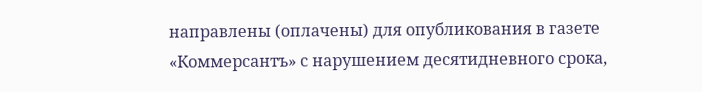направлены (оплачены) для опубликования в газете «Коммерсантъ» с нарушением десятидневного срока,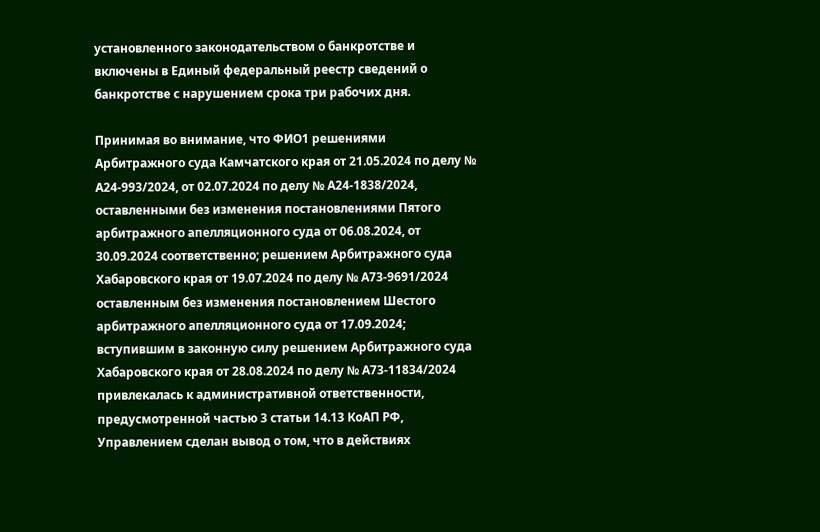установленного законодательством о банкротстве и включены в Единый федеральный реестр сведений о банкротстве с нарушением срока три рабочих дня.

Принимая во внимание, что ФИО1 решениями Арбитражного суда Камчатского края от 21.05.2024 по делу № А24-993/2024, от 02.07.2024 по делу № А24-1838/2024, оставленными без изменения постановлениями Пятого арбитражного апелляционного суда от 06.08.2024, от 30.09.2024 соответственно; решением Арбитражного суда Хабаровского края от 19.07.2024 по делу № А73-9691/2024 оставленным без изменения постановлением Шестого  арбитражного апелляционного суда от 17.09.2024; вступившим в законную силу решением Арбитражного суда Хабаровского края от 28.08.2024 по делу № А73-11834/2024 привлекалась к административной ответственности, предусмотренной частью 3 статьи 14.13 КоАП РФ, Управлением сделан вывод о том, что в действиях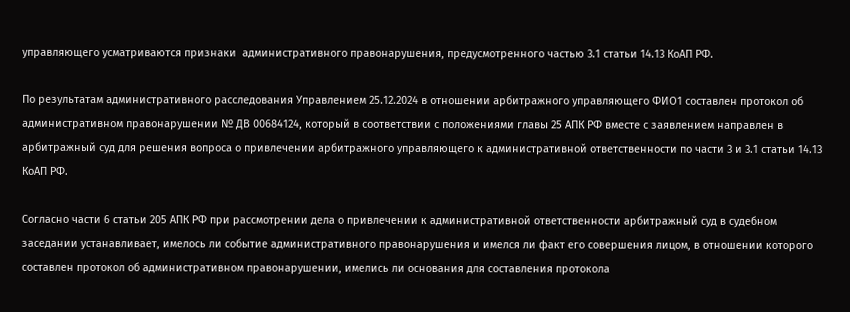управляющего усматриваются признаки  административного правонарушения, предусмотренного частью 3.1 статьи 14.13 КоАП РФ.

По результатам административного расследования Управлением 25.12.2024 в отношении арбитражного управляющего ФИО1 составлен протокол об административном правонарушении № ДВ 00684124, который в соответствии с положениями главы 25 АПК РФ вместе с заявлением направлен в арбитражный суд для решения вопроса о привлечении арбитражного управляющего к административной ответственности по части 3 и 3.1 статьи 14.13 КоАП РФ.

Согласно части 6 статьи 205 АПК РФ при рассмотрении дела о привлечении к административной ответственности арбитражный суд в судебном заседании устанавливает, имелось ли событие административного правонарушения и имелся ли факт его совершения лицом, в отношении которого составлен протокол об административном правонарушении, имелись ли основания для составления протокола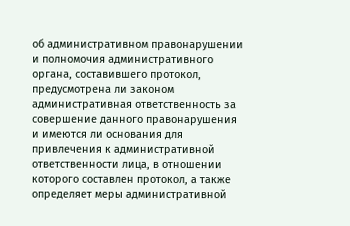об административном правонарушении и полномочия административного органа, составившего протокол, предусмотрена ли законом административная ответственность за совершение данного правонарушения и имеются ли основания для привлечения к административной ответственности лица, в отношении которого составлен протокол, а также определяет меры административной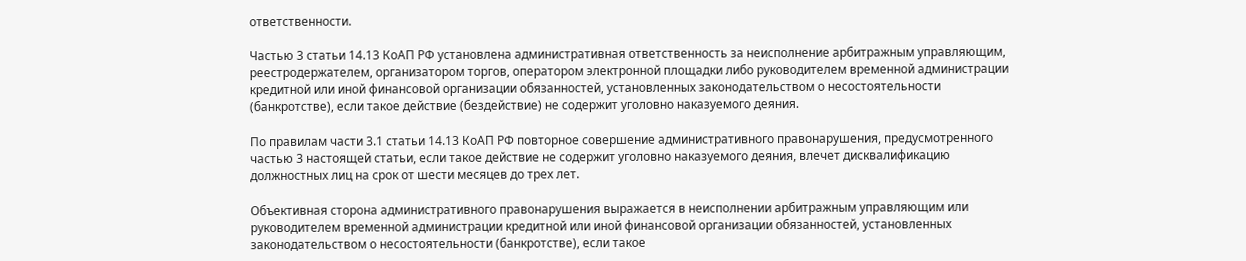ответственности.

Частью 3 статьи 14.13 КоАП РФ установлена административная ответственность за неисполнение арбитражным управляющим, реестродержателем, организатором торгов, оператором электронной площадки либо руководителем временной администрации кредитной или иной финансовой организации обязанностей, установленных законодательством о несостоятельности (банкротстве), если такое действие (бездействие) не содержит уголовно наказуемого деяния.

По правилам части 3.1 статьи 14.13 КоАП РФ повторное совершение административного правонарушения, предусмотренного частью 3 настоящей статьи, если такое действие не содержит уголовно наказуемого деяния, влечет дисквалификацию должностных лиц на срок от шести месяцев до трех лет.

Объективная сторона административного правонарушения выражается в неисполнении арбитражным управляющим или руководителем временной администрации кредитной или иной финансовой организации обязанностей, установленных законодательством о несостоятельности (банкротстве), если такое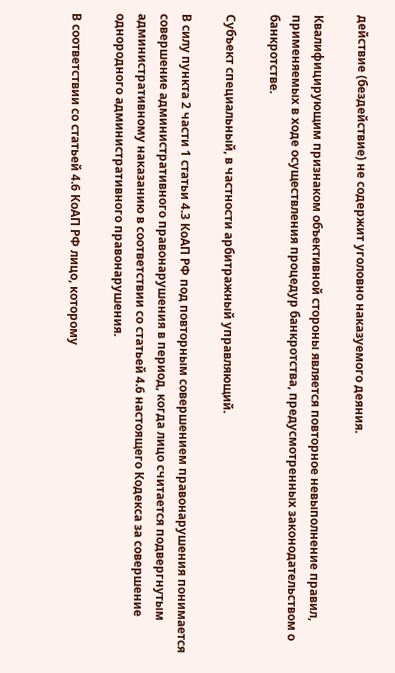действие (бездействие) не содержит уголовно наказуемого деяния.

Квалифицирующим признаком объективной стороны является повторное невыполнение правил, применяемых в ходе осуществления процедур банкротства, предусмотренных законодательством о банкротстве.

Субъект специальный, в частности арбитражный управляющий.

В силу пункта 2 части 1 статьи 4.3 КоАП РФ под повторным совершением правонарушения понимается совершение административного правонарушения в период, когда лицо считается подвергнутым административному наказанию в соответствии со статьей 4.6 настоящего Кодекса за совершение однородного административного правонарушения.

В соответствии со статьей 4.6 КоАП РФ лицо, которому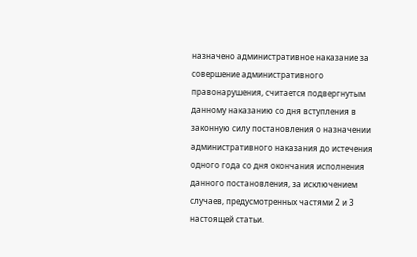назначено административное наказание за совершение административного правонарушения, считается подвергнутым данному наказанию со дня вступления в законную силу постановления о назначении административного наказания до истечения одного года со дня окончания исполнения данного постановления, за исключением случаев, предусмотренных частями 2 и 3 настоящей статьи.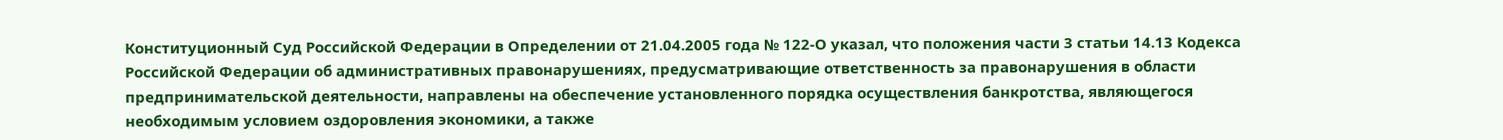Конституционный Суд Российской Федерации в Определении от 21.04.2005 года № 122-О указал, что положения части 3 статьи 14.13 Кодекса Российской Федерации об административных правонарушениях, предусматривающие ответственность за правонарушения в области предпринимательской деятельности, направлены на обеспечение установленного порядка осуществления банкротства, являющегося необходимым условием оздоровления экономики, а также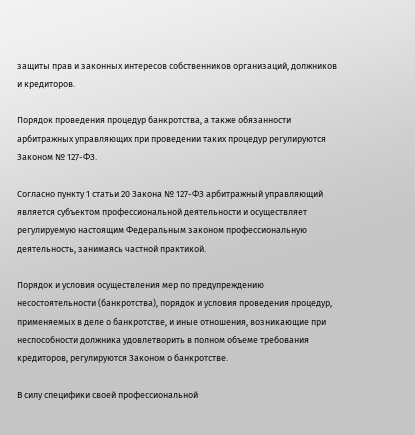защиты прав и законных интересов собственников организаций, должников и кредиторов.

Порядок проведения процедур банкротства, а также обязанности арбитражных управляющих при проведении таких процедур регулируются Законом № 127-ФЗ.

Согласно пункту 1 статьи 20 Закона № 127-ФЗ арбитражный управляющий является субъектом профессиональной деятельности и осуществляет регулируемую настоящим Федеральным законом профессиональную деятельность, занимаясь частной практикой.

Порядок и условия осуществления мер по предупреждению несостоятельности (банкротства), порядок и условия проведения процедур, применяемых в деле о банкротстве, и иные отношения, возникающие при неспособности должника удовлетворить в полном объеме требования кредиторов, регулируются Законом о банкротстве.

В силу специфики своей профессиональной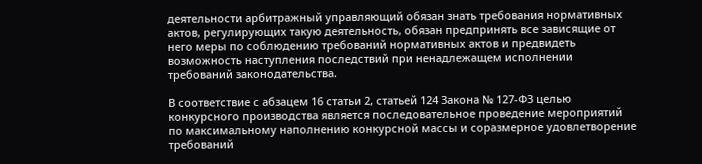деятельности арбитражный управляющий обязан знать требования нормативных актов, регулирующих такую деятельность, обязан предпринять все зависящие от него меры по соблюдению требований нормативных актов и предвидеть возможность наступления последствий при ненадлежащем исполнении требований законодательства.

В соответствие с абзацем 16 статьи 2, статьей 124 Закона № 127-ФЗ целью конкурсного производства является последовательное проведение мероприятий по максимальному наполнению конкурсной массы и соразмерное удовлетворение требований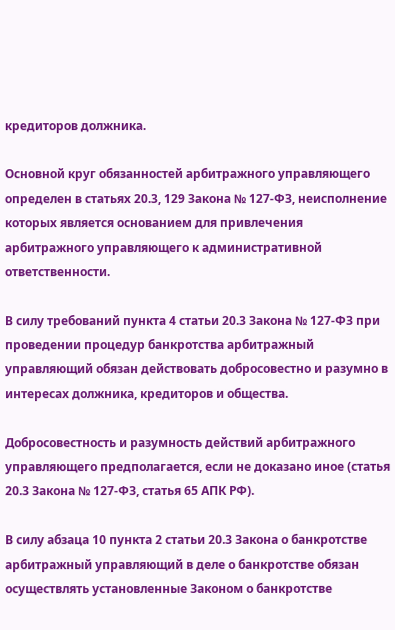кредиторов должника.

Основной круг обязанностей арбитражного управляющего определен в статьях 20.3, 129 Закона № 127-ФЗ, неисполнение которых является основанием для привлечения арбитражного управляющего к административной ответственности.

В силу требований пункта 4 статьи 20.3 Закона № 127-ФЗ при проведении процедур банкротства арбитражный управляющий обязан действовать добросовестно и разумно в интересах должника, кредиторов и общества.

Добросовестность и разумность действий арбитражного управляющего предполагается, если не доказано иное (статья 20.3 Закона № 127-ФЗ, статья 65 АПК РФ).

В силу абзаца 10 пункта 2 статьи 20.3 Закона о банкротстве арбитражный управляющий в деле о банкротстве обязан осуществлять установленные Законом о банкротстве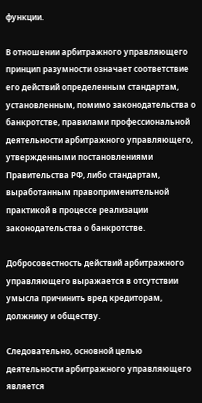функции.

В отношении арбитражного управляющего принцип разумности означает соответствие его действий определенным стандартам, установленным, помимо законодательства о банкротстве, правилами профессиональной деятельности арбитражного управляющего, утвержденными постановлениями Правительства РФ, либо стандартам, выработанным правоприменительной практикой в процессе реализации законодательства о банкротстве.

Добросовестность действий арбитражного управляющего выражается в отсутствии умысла причинить вред кредиторам, должнику и обществу.

Следовательно, основной целью деятельности арбитражного управляющего является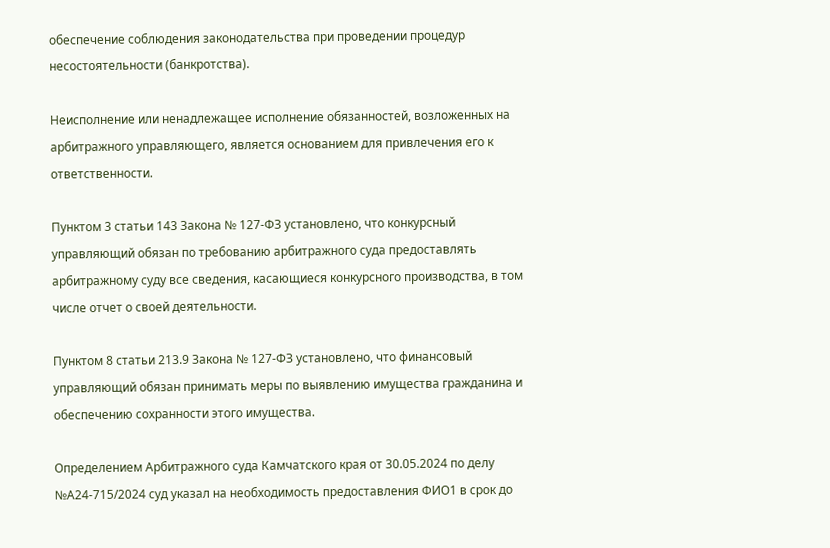обеспечение соблюдения законодательства при проведении процедур несостоятельности (банкротства).

Неисполнение или ненадлежащее исполнение обязанностей, возложенных на арбитражного управляющего, является основанием для привлечения его к ответственности.

Пунктом 3 статьи 143 Закона № 127-ФЗ установлено, что конкурсный управляющий обязан по требованию арбитражного суда предоставлять арбитражному суду все сведения, касающиеся конкурсного производства, в том числе отчет о своей деятельности.

Пунктом 8 статьи 213.9 Закона № 127-ФЗ установлено, что финансовый управляющий обязан принимать меры по выявлению имущества гражданина и обеспечению сохранности этого имущества.

Определением Арбитражного суда Камчатского края от 30.05.2024 по делу №А24-715/2024 суд указал на необходимость предоставления ФИО1 в срок до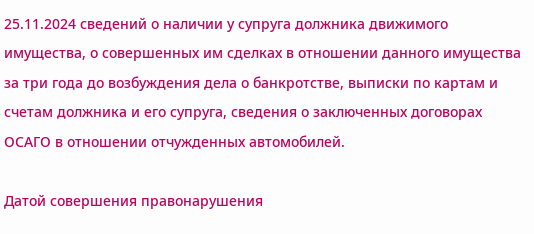25.11.2024 сведений о наличии у супруга должника движимого имущества, о совершенных им сделках в отношении данного имущества за три года до возбуждения дела о банкротстве, выписки по картам и счетам должника и его супруга, сведения о заключенных договорах ОСАГО в отношении отчужденных автомобилей.

Датой совершения правонарушения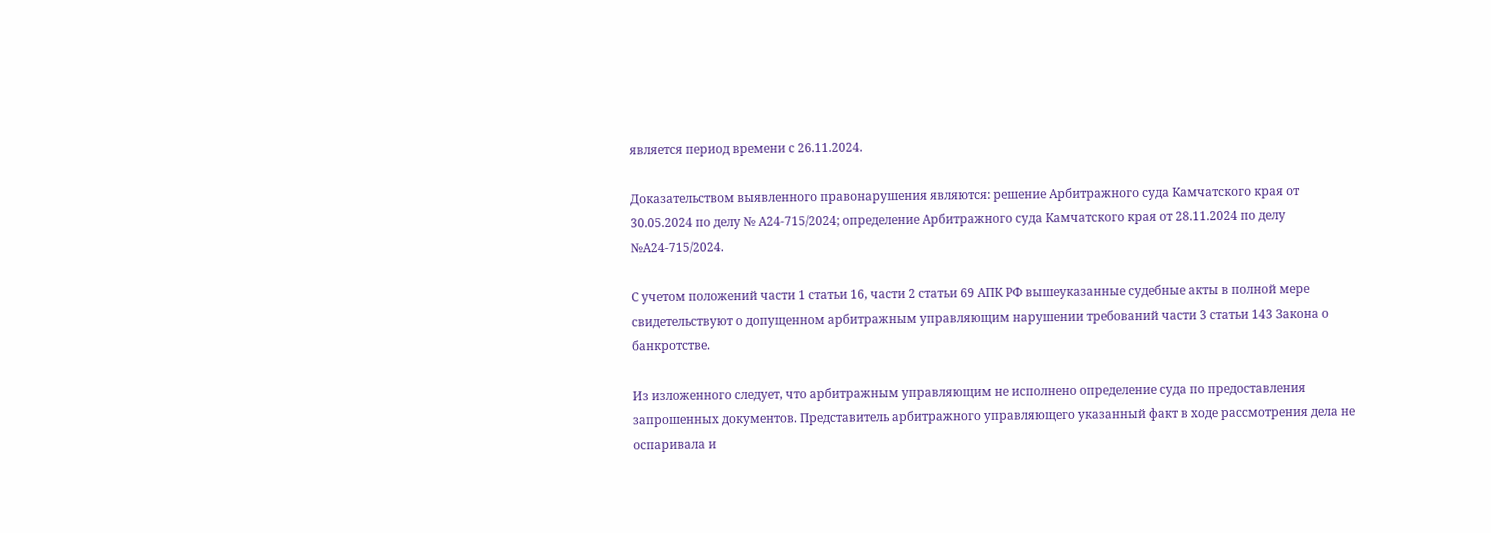является период времени с 26.11.2024.

Доказательством выявленного правонарушения являются: решение Арбитражного суда Камчатского края от 30.05.2024 по делу № А24-715/2024; определение Арбитражного суда Камчатского края от 28.11.2024 по делу №А24-715/2024.

С учетом положений части 1 статьи 16, части 2 статьи 69 АПК РФ вышеуказанные судебные акты в полной мере свидетельствуют о допущенном арбитражным управляющим нарушении требований части 3 статьи 143 Закона о банкротстве.

Из изложенного следует, что арбитражным управляющим не исполнено определение суда по предоставления запрошенных документов. Представитель арбитражного управляющего указанный факт в ходе рассмотрения дела не оспаривала и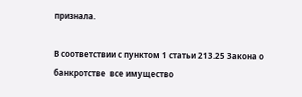признала.

В соответствии с пунктом 1 статьи 213.25 Закона о банкротстве  все имущество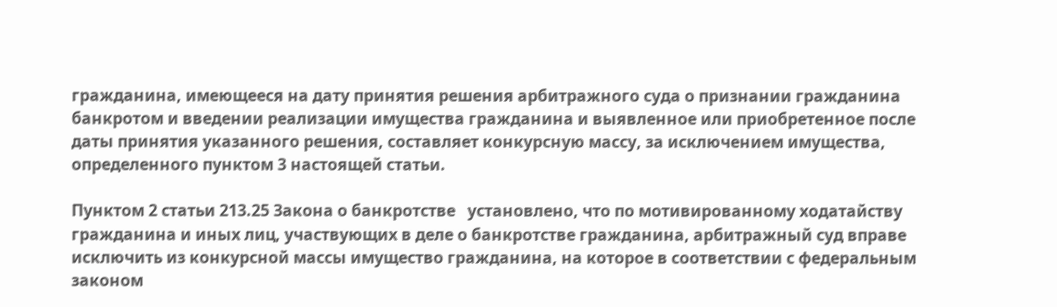гражданина, имеющееся на дату принятия решения арбитражного суда о признании гражданина банкротом и введении реализации имущества гражданина и выявленное или приобретенное после даты принятия указанного решения, составляет конкурсную массу, за исключением имущества, определенного пунктом 3 настоящей статьи.

Пунктом 2 статьи 213.25 Закона о банкротстве   установлено, что по мотивированному ходатайству гражданина и иных лиц, участвующих в деле о банкротстве гражданина, арбитражный суд вправе исключить из конкурсной массы имущество гражданина, на которое в соответствии с федеральным законом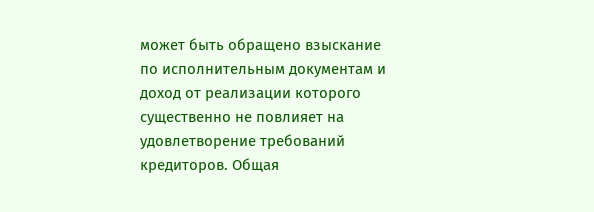может быть обращено взыскание по исполнительным документам и доход от реализации которого существенно не повлияет на удовлетворение требований кредиторов. Общая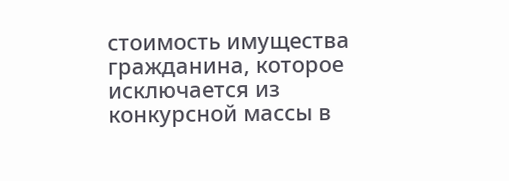стоимость имущества гражданина, которое исключается из конкурсной массы в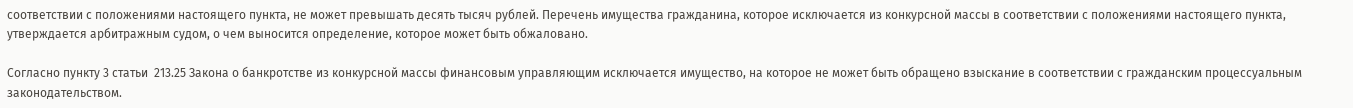соответствии с положениями настоящего пункта, не может превышать десять тысяч рублей. Перечень имущества гражданина, которое исключается из конкурсной массы в соответствии с положениями настоящего пункта, утверждается арбитражным судом, о чем выносится определение, которое может быть обжаловано.

Согласно пункту 3 статьи  213.25 Закона о банкротстве из конкурсной массы финансовым управляющим исключается имущество, на которое не может быть обращено взыскание в соответствии с гражданским процессуальным законодательством.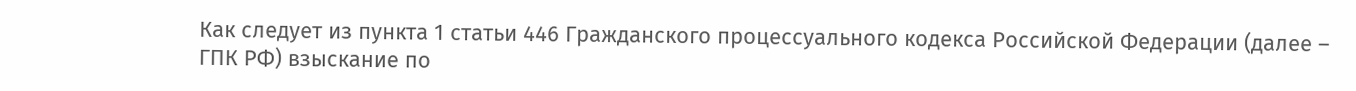Как следует из пункта 1 статьи 446 Гражданского процессуального кодекса Российской Федерации (далее – ГПК РФ) взыскание по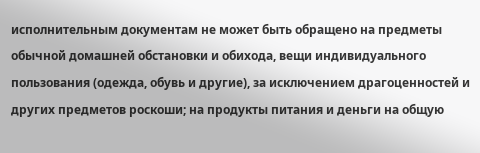исполнительным документам не может быть обращено на предметы обычной домашней обстановки и обихода, вещи индивидуального пользования (одежда, обувь и другие), за исключением драгоценностей и других предметов роскоши; на продукты питания и деньги на общую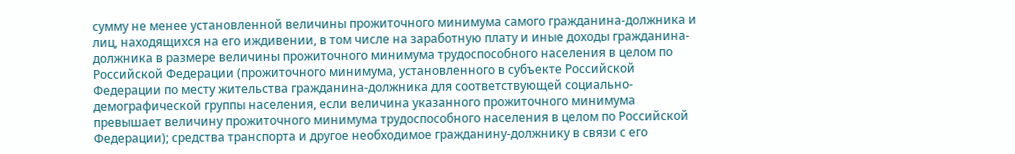сумму не менее установленной величины прожиточного минимума самого гражданина-должника и лиц, находящихся на его иждивении, в том числе на заработную плату и иные доходы гражданина-должника в размере величины прожиточного минимума трудоспособного населения в целом по Российской Федерации (прожиточного минимума, установленного в субъекте Российской Федерации по месту жительства гражданина-должника для соответствующей социально-демографической группы населения, если величина указанного прожиточного минимума превышает величину прожиточного минимума трудоспособного населения в целом по Российской Федерации); средства транспорта и другое необходимое гражданину-должнику в связи с его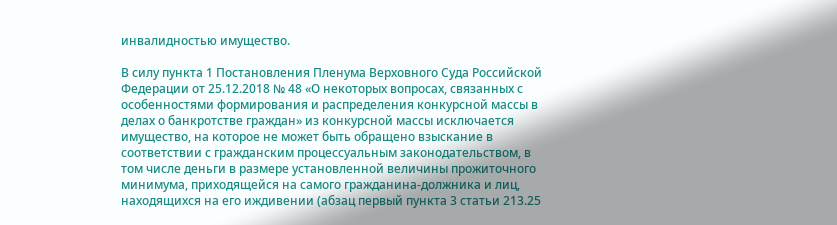инвалидностью имущество.

В силу пункта 1 Постановления Пленума Верховного Суда Российской Федерации от 25.12.2018 № 48 «О некоторых вопросах, связанных с особенностями формирования и распределения конкурсной массы в делах о банкротстве граждан» из конкурсной массы исключается имущество, на которое не может быть обращено взыскание в соответствии с гражданским процессуальным законодательством, в том числе деньги в размере установленной величины прожиточного минимума, приходящейся на самого гражданина-должника и лиц, находящихся на его иждивении (абзац первый пункта 3 статьи 213.25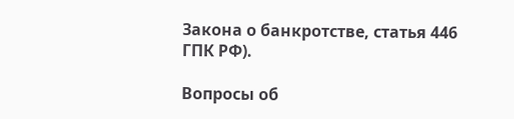Закона о банкротстве, статья 446 ГПК РФ).

Вопросы об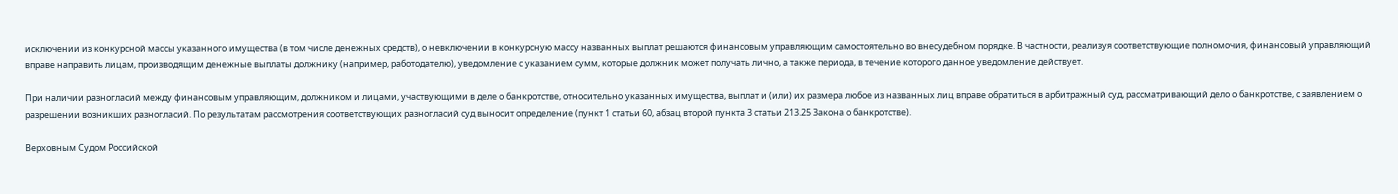исключении из конкурсной массы указанного имущества (в том числе денежных средств), о невключении в конкурсную массу названных выплат решаются финансовым управляющим самостоятельно во внесудебном порядке. В частности, реализуя соответствующие полномочия, финансовый управляющий вправе направить лицам, производящим денежные выплаты должнику (например, работодателю), уведомление с указанием сумм, которые должник может получать лично, а также периода, в течение которого данное уведомление действует.

При наличии разногласий между финансовым управляющим, должником и лицами, участвующими в деле о банкротстве, относительно указанных имущества, выплат и (или) их размера любое из названных лиц вправе обратиться в арбитражный суд, рассматривающий дело о банкротстве, с заявлением о разрешении возникших разногласий. По результатам рассмотрения соответствующих разногласий суд выносит определение (пункт 1 статьи 60, абзац второй пункта 3 статьи 213.25 Закона о банкротстве).

Верховным Судом Российской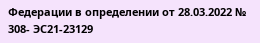Федерации в определении от 28.03.2022 № 308- ЭС21-23129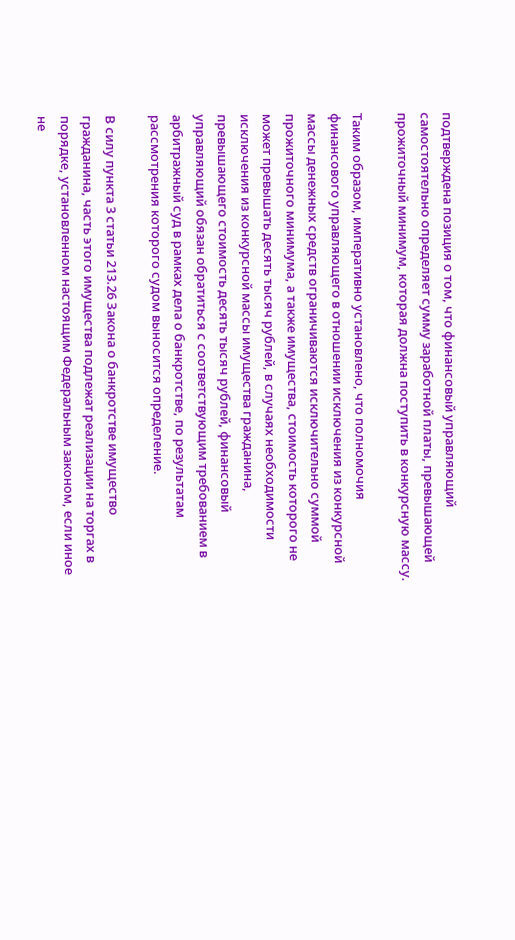подтверждена позиция о том, что финансовый управляющий самостоятельно определяет сумму заработной платы, превышающей прожиточный минимум, которая должна поступить в конкурсную массу.

Таким образом, императивно установлено, что полномочия финансового управляющего в отношении исключения из конкурсной массы денежных средств ограничиваются исключительно суммой прожиточного минимума, а также имущества, стоимость которого не может превышать десять тысяч рублей, в случаях необходимости исключения из конкурсной массы имущества гражданина, превышающего стоимость десять тысяч рублей, финансовый управляющий обязан обратиться с соответствующим требованием в арбитражный суд в рамках дела о банкротстве, по результатам рассмотрения которого судом выносится определение.

В силу пункта 3 статьи 213.26 Закона о банкротстве имущество гражданина, часть этого имущества подлежат реализации на торгах в порядке, установленном настоящим Федеральным законом, если иное не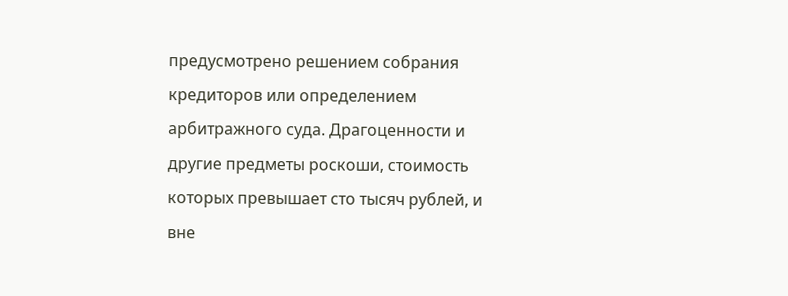предусмотрено решением собрания кредиторов или определением арбитражного суда. Драгоценности и другие предметы роскоши, стоимость которых превышает сто тысяч рублей, и вне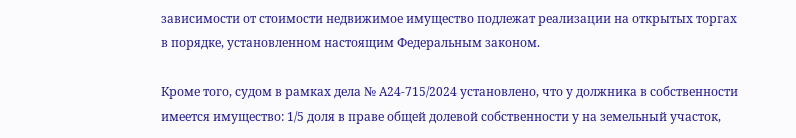зависимости от стоимости недвижимое имущество подлежат реализации на открытых торгах в порядке, установленном настоящим Федеральным законом.

Кроме того, судом в рамках дела № А24-715/2024 установлено, что у должника в собственности имеется имущество: 1/5 доля в праве общей долевой собственности у на земельный участок,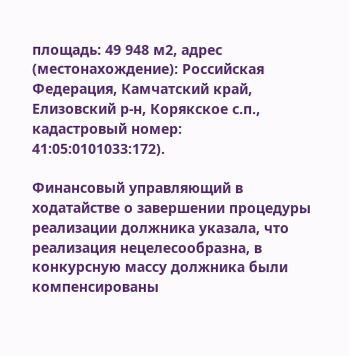площадь: 49 948 м2, адрес (местонахождение): Российская Федерация, Камчатский край, Елизовский р-н, Корякское с.п., кадастровый номер: 41:05:0101033:172).

Финансовый управляющий в ходатайстве о завершении процедуры реализации должника указала, что реализация нецелесообразна, в конкурсную массу должника были компенсированы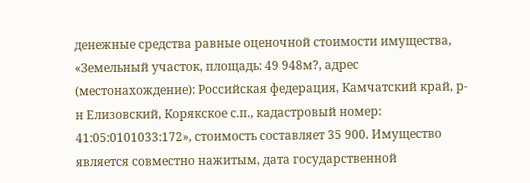денежные средства равные оценочной стоимости имущества, «Земельный участок, площадь: 49 948м?, адрес (местонахождение): Российская федерация, Камчатский край, р-н Елизовский, Корякское с.п., кадастровый номер: 41:05:0101033:172», стоимость составляет 35 900. Имущество является совместно нажитым, дата государственной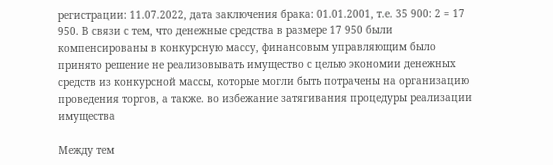регистрации: 11.07.2022, дата заключения брака: 01.01.2001, т.е. 35 900: 2 = 17 950. В связи с тем, что денежные средства в размере 17 950 были компенсированы в конкурсную массу, финансовым управляющим было принято решение не реализовывать имущество с целью экономии денежных средств из конкурсной массы, которые могли быть потрачены на организацию проведения торгов, а также. во избежание затягивания процедуры реализации имущества

Между тем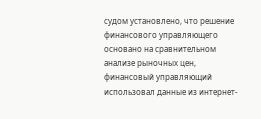судом установлено, что решение финансового управляющего основано на сравнительном анализе рыночных цен, финансовый управляющий использовал данные из интернет-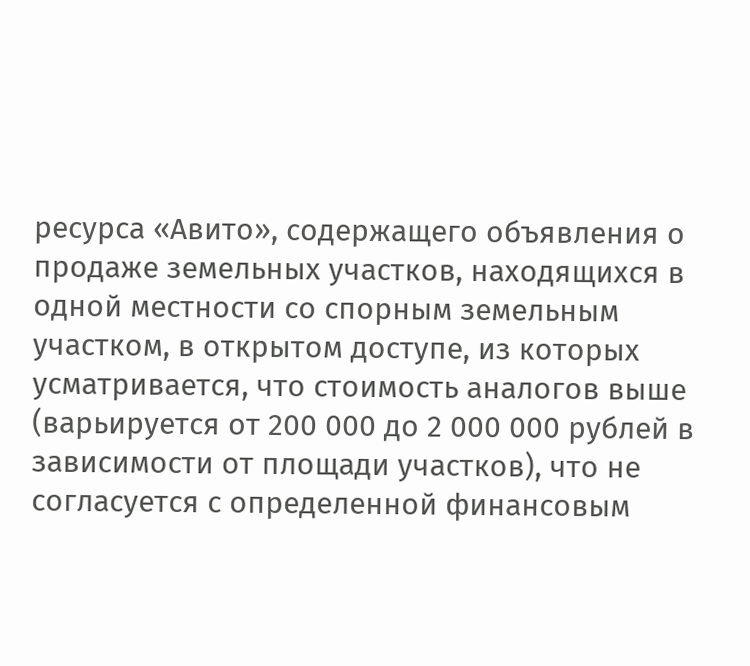ресурса «Авито», содержащего объявления о продаже земельных участков, находящихся в одной местности со спорным земельным участком, в открытом доступе, из которых усматривается, что стоимость аналогов выше (варьируется от 200 000 до 2 000 000 рублей в зависимости от площади участков), что не согласуется с определенной финансовым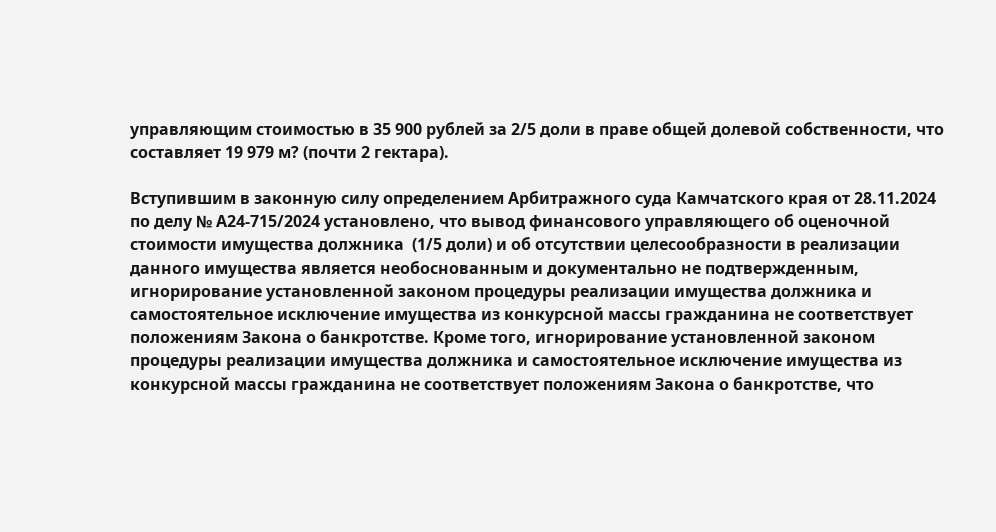управляющим стоимостью в 35 900 рублей за 2/5 доли в праве общей долевой собственности, что составляет 19 979 м? (почти 2 гектара).

Вступившим в законную силу определением Арбитражного суда Камчатского края от 28.11.2024 по делу № А24-715/2024 установлено, что вывод финансового управляющего об оценочной стоимости имущества должника  (1/5 доли) и об отсутствии целесообразности в реализации данного имущества является необоснованным и документально не подтвержденным, игнорирование установленной законом процедуры реализации имущества должника и самостоятельное исключение имущества из конкурсной массы гражданина не соответствует положениям Закона о банкротстве. Кроме того, игнорирование установленной законом процедуры реализации имущества должника и самостоятельное исключение имущества из конкурсной массы гражданина не соответствует положениям Закона о банкротстве, что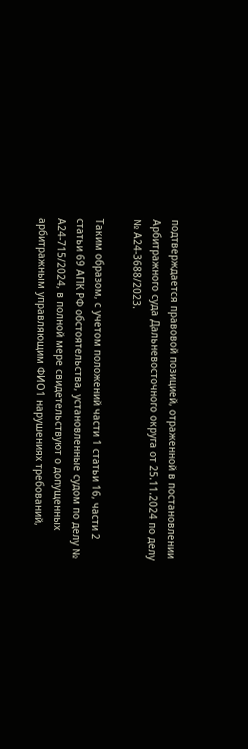подтверждается правовой позицией, отраженной в постановлении Арбитражного суда Дальневосточного округа от 25.11.2024 по делу № А24-3688/2023.

Таким образом, с учетом положений части 1 статьи 16, части 2 статьи 69 АПК РФ обстоятельства, установленные судом по делу № А24-715/2024, в полной мере свидетельствуют о допущенных арбитражным управляющим ФИО1 нарушениях требований,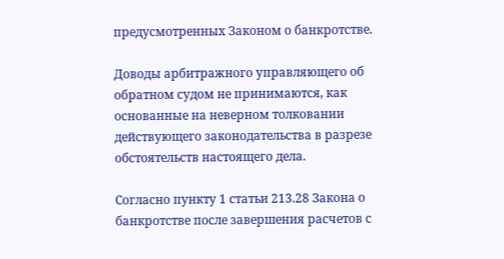предусмотренных Законом о банкротстве.

Доводы арбитражного управляющего об обратном судом не принимаются, как основанные на неверном толковании действующего законодательства в разрезе обстоятельств настоящего дела.

Согласно пункту 1 статьи 213.28 Закона о банкротстве после завершения расчетов с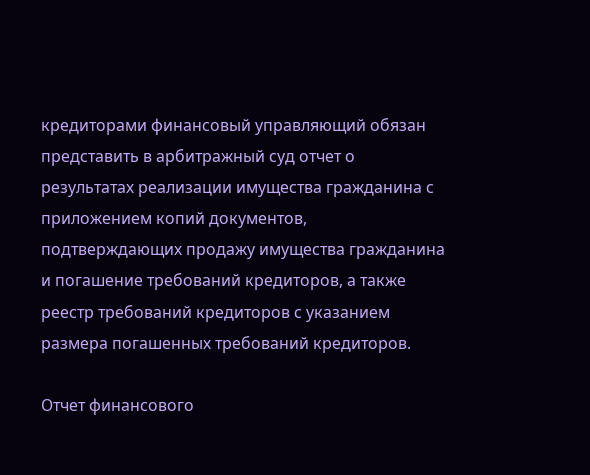кредиторами финансовый управляющий обязан представить в арбитражный суд отчет о результатах реализации имущества гражданина с приложением копий документов, подтверждающих продажу имущества гражданина и погашение требований кредиторов, а также реестр требований кредиторов с указанием размера погашенных требований кредиторов.

Отчет финансового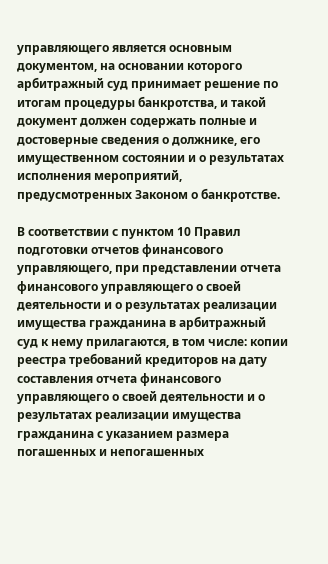управляющего является основным документом, на основании которого арбитражный суд принимает решение по итогам процедуры банкротства, и такой документ должен содержать полные и достоверные сведения о должнике, его имущественном состоянии и о результатах исполнения мероприятий, предусмотренных Законом о банкротстве.

В соответствии с пунктом 10 Правил подготовки отчетов финансового управляющего, при представлении отчета финансового управляющего о своей деятельности и о результатах реализации имущества гражданина в арбитражный суд к нему прилагаются, в том числе: копии реестра требований кредиторов на дату составления отчета финансового управляющего о своей деятельности и о результатах реализации имущества гражданина с указанием размера погашенных и непогашенных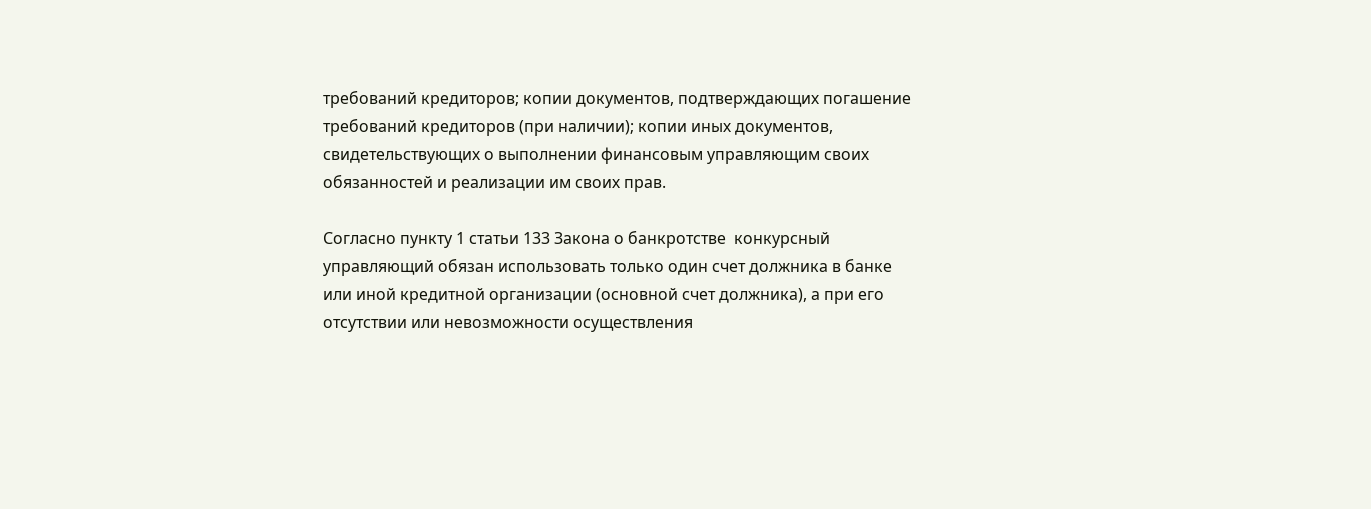требований кредиторов; копии документов, подтверждающих погашение требований кредиторов (при наличии); копии иных документов, свидетельствующих о выполнении финансовым управляющим своих обязанностей и реализации им своих прав.

Согласно пункту 1 статьи 133 Закона о банкротстве  конкурсный управляющий обязан использовать только один счет должника в банке или иной кредитной организации (основной счет должника), а при его отсутствии или невозможности осуществления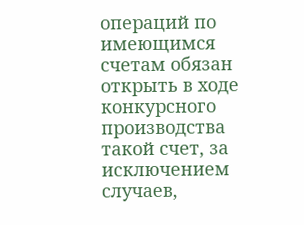операций по имеющимся счетам обязан открыть в ходе конкурсного производства такой счет, за исключением случаев,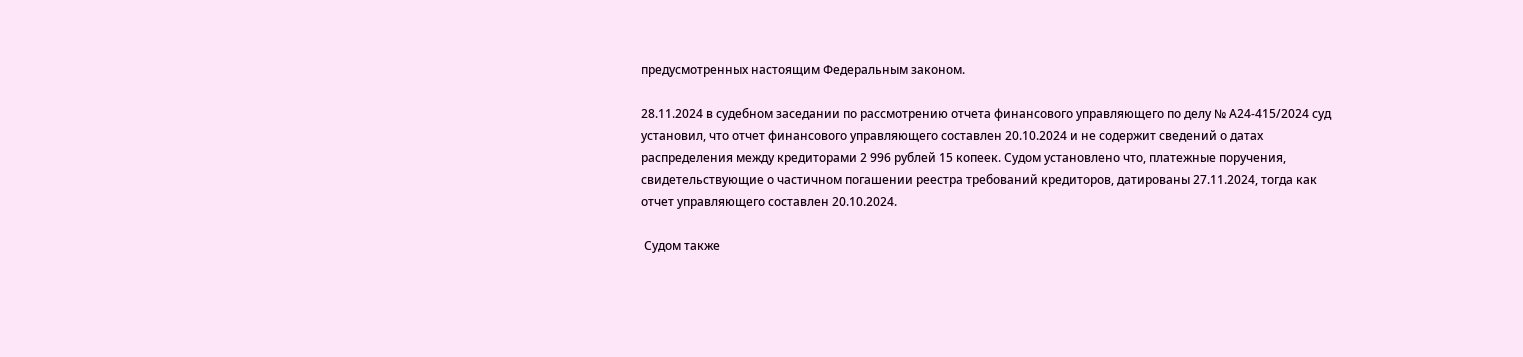предусмотренных настоящим Федеральным законом.

28.11.2024 в судебном заседании по рассмотрению отчета финансового управляющего по делу № А24-415/2024 суд установил, что отчет финансового управляющего составлен 20.10.2024 и не содержит сведений о датах распределения между кредиторами 2 996 рублей 15 копеек. Судом установлено что, платежные поручения, свидетельствующие о частичном погашении реестра требований кредиторов, датированы 27.11.2024, тогда как отчет управляющего составлен 20.10.2024.

 Судом также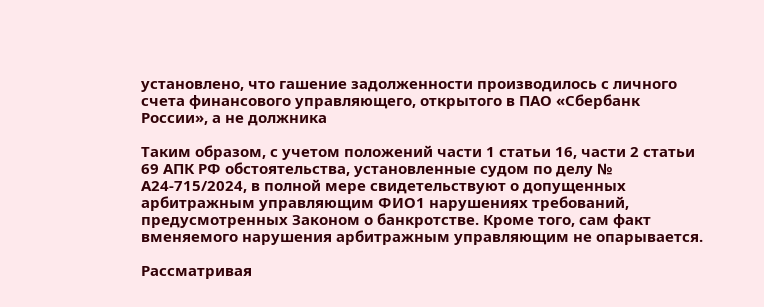установлено, что гашение задолженности производилось с личного счета финансового управляющего, открытого в ПАО «Сбербанк России», а не должника

Таким образом, с учетом положений части 1 статьи 16, части 2 статьи 69 АПК РФ обстоятельства, установленные судом по делу № А24-715/2024, в полной мере свидетельствуют о допущенных арбитражным управляющим ФИО1 нарушениях требований, предусмотренных Законом о банкротстве. Кроме того, сам факт вменяемого нарушения арбитражным управляющим не опарывается.

Рассматривая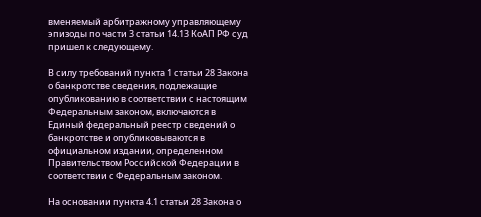вменяемый арбитражному управляющему эпизоды по части 3 статьи 14.13 КоАП РФ суд пришел к следующему.

В силу требований пункта 1 статьи 28 Закона о банкротстве сведения, подлежащие опубликованию в соответствии с настоящим Федеральным законом, включаются в Единый федеральный реестр сведений о банкротстве и опубликовываются в официальном издании, определенном Правительством Российской Федерации в соответствии с Федеральным законом.

На основании пункта 4.1 статьи 28 Закона о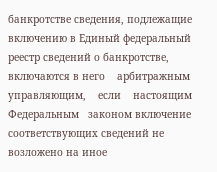банкротстве сведения, подлежащие включению в Единый федеральный реестр сведений о банкротстве, включаются в него    арбитражным    управляющим,    если    настоящим    Федеральным   законом включение соответствующих сведений не возложено на иное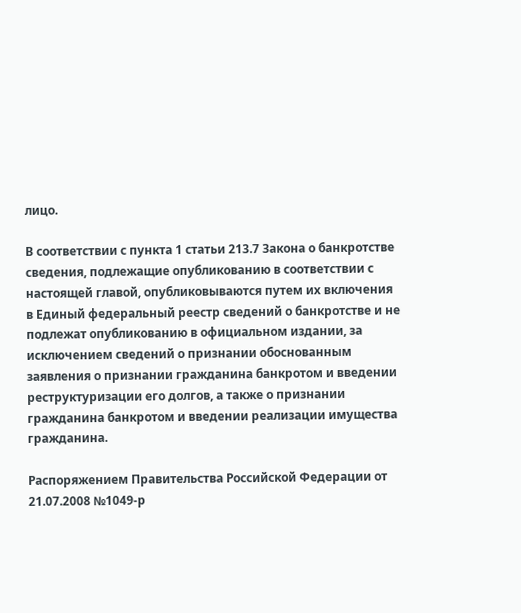лицо.

В соответствии с пункта 1 статьи 213.7 Закона о банкротстве сведения, подлежащие опубликованию в соответствии с настоящей главой, опубликовываются путем их включения в Единый федеральный реестр сведений о банкротстве и не подлежат опубликованию в официальном издании, за исключением сведений о признании обоснованным заявления о признании гражданина банкротом и введении реструктуризации его долгов, а также о признании гражданина банкротом и введении реализации имущества гражданина.

Распоряжением Правительства Российской Федерации от 21.07.2008 №1049-р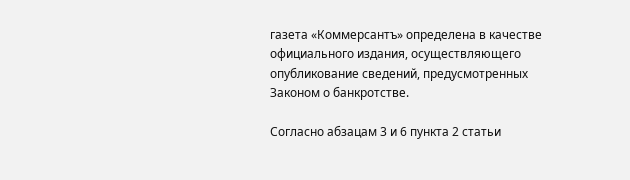газета «Коммерсантъ» определена в качестве официального издания, осуществляющего опубликование сведений, предусмотренных Законом о банкротстве.

Согласно абзацам 3 и 6 пункта 2 статьи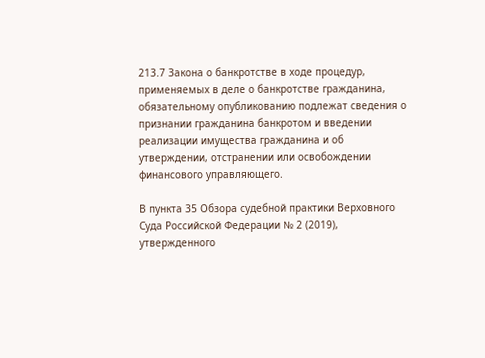213.7 Закона о банкротстве в ходе процедур, применяемых в деле о банкротстве гражданина, обязательному опубликованию подлежат сведения о признании гражданина банкротом и введении реализации имущества гражданина и об утверждении, отстранении или освобождении финансового управляющего.

В пункта 35 Обзора судебной практики Верховного Суда Российской Федерации № 2 (2019), утвержденного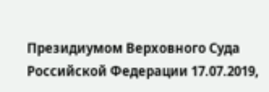Президиумом Верховного Суда Российской Федерации 17.07.2019,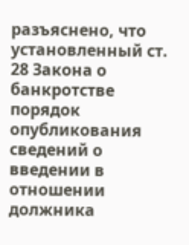разъяснено, что установленный ст. 28 Закона о банкротстве порядок опубликования сведений о введении в отношении должника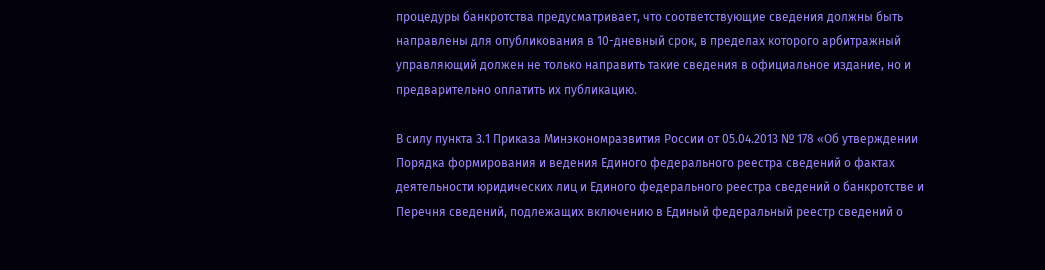процедуры банкротства предусматривает, что соответствующие сведения должны быть направлены для опубликования в 10-дневный срок, в пределах которого арбитражный управляющий должен не только направить такие сведения в официальное издание, но и предварительно оплатить их публикацию.

В силу пункта 3.1 Приказа Минэкономразвития России от 05.04.2013 № 178 «Об утверждении Порядка формирования и ведения Единого федерального реестра сведений о фактах деятельности юридических лиц и Единого федерального реестра сведений о банкротстве и Перечня сведений, подлежащих включению в Единый федеральный реестр сведений о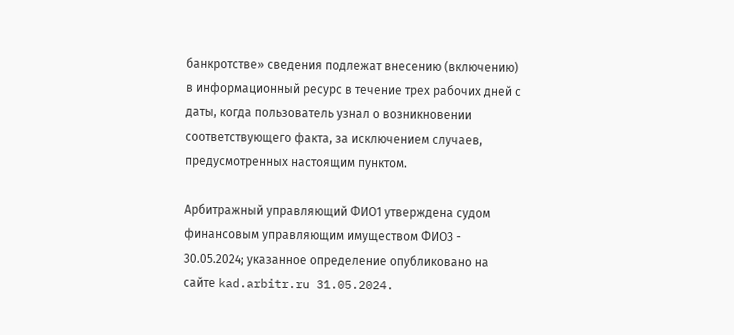банкротстве» сведения подлежат внесению (включению) в информационный ресурс в течение трех рабочих дней с даты, когда пользователь узнал о возникновении соответствующего факта, за исключением случаев, предусмотренных настоящим пунктом.

Арбитражный управляющий ФИО1 утверждена судом финансовым управляющим имуществом ФИО3 - 30.05.2024; указанное определение опубликовано на сайте kad.arbitr.ru 31.05.2024.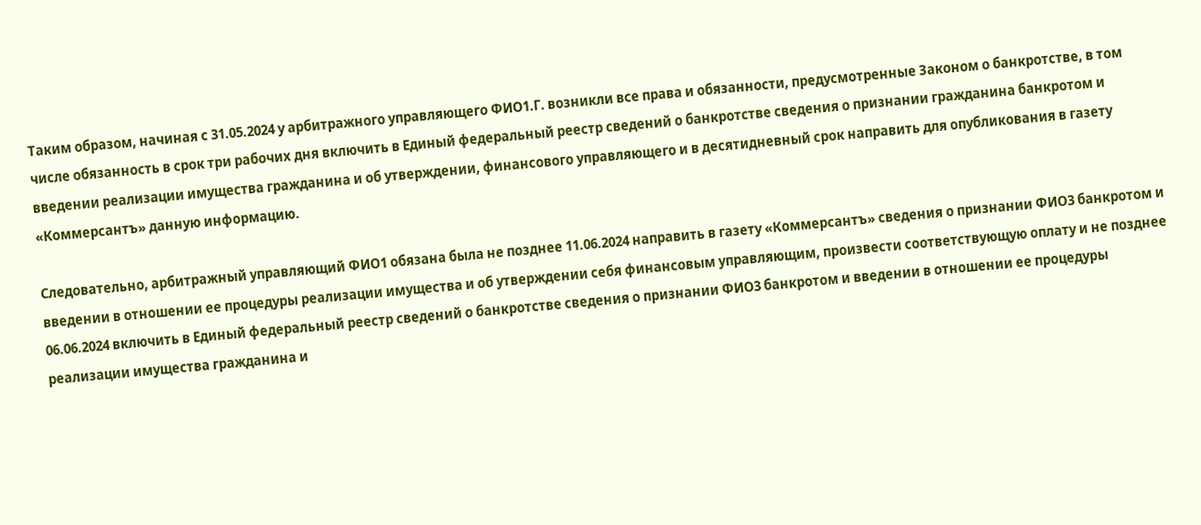Таким образом, начиная с 31.05.2024 у арбитражного управляющего ФИО1.Г. возникли все права и обязанности, предусмотренные Законом о банкротстве, в том числе обязанность в срок три рабочих дня включить в Единый федеральный реестр сведений о банкротстве сведения о признании гражданина банкротом и введении реализации имущества гражданина и об утверждении, финансового управляющего и в десятидневный срок направить для опубликования в газету «Коммерсантъ» данную информацию.

Следовательно, арбитражный управляющий ФИО1 обязана была не позднее 11.06.2024 направить в газету «Коммерсантъ» сведения о признании ФИО3 банкротом и введении в отношении ее процедуры реализации имущества и об утверждении себя финансовым управляющим, произвести соответствующую оплату и не позднее 06.06.2024 включить в Единый федеральный реестр сведений о банкротстве сведения о признании ФИО3 банкротом и введении в отношении ее процедуры реализации имущества гражданина и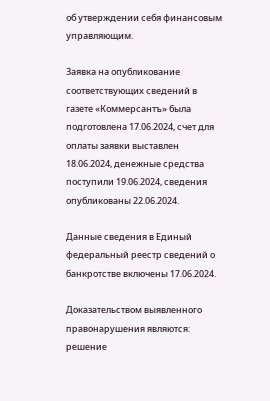об утверждении себя финансовым управляющим.

Заявка на опубликование соответствующих сведений в газете «Коммерсантъ» была подготовлена 17.06.2024, счет для оплаты заявки выставлен 18.06.2024, денежные средства поступили 19.06.2024, сведения опубликованы 22.06.2024.

Данные сведения в Единый федеральный реестр сведений о банкротстве включены 17.06.2024.

Доказательством выявленного правонарушения являются: решение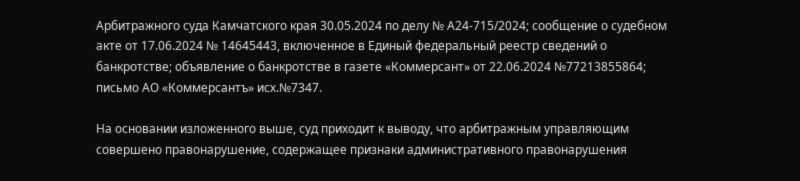Арбитражного суда Камчатского края 30.05.2024 по делу № А24-715/2024; сообщение о судебном акте от 17.06.2024 № 14645443, включенное в Единый федеральный реестр сведений о банкротстве; объявление о банкротстве в газете «Коммерсант» от 22.06.2024 №77213855864; письмо АО «Коммерсантъ» исх.№7347.

На основании изложенного выше, суд приходит к выводу, что арбитражным управляющим совершено правонарушение, содержащее признаки административного правонарушения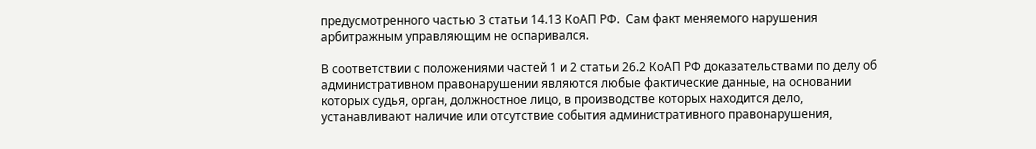предусмотренного частью 3 статьи 14.13 КоАП РФ.  Сам факт меняемого нарушения арбитражным управляющим не оспаривался.

В соответствии с положениями частей 1 и 2 статьи 26.2 КоАП РФ доказательствами по делу об административном правонарушении являются любые фактические данные, на основании которых судья, орган, должностное лицо, в производстве которых находится дело, устанавливают наличие или отсутствие события административного правонарушения,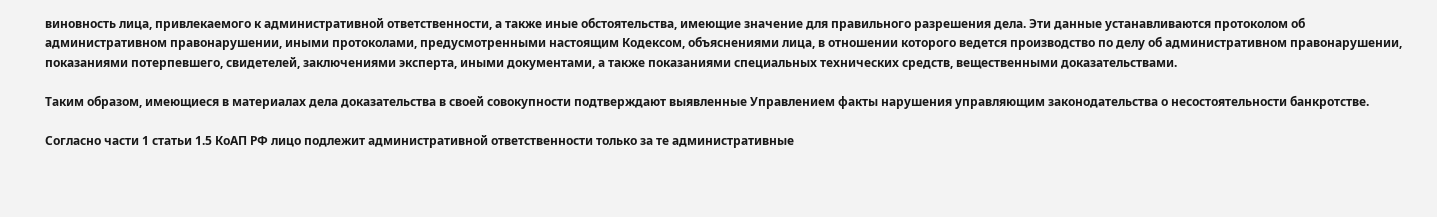виновность лица, привлекаемого к административной ответственности, а также иные обстоятельства, имеющие значение для правильного разрешения дела. Эти данные устанавливаются протоколом об административном правонарушении, иными протоколами, предусмотренными настоящим Кодексом, объяснениями лица, в отношении которого ведется производство по делу об административном правонарушении, показаниями потерпевшего, свидетелей, заключениями эксперта, иными документами, а также показаниями специальных технических средств, вещественными доказательствами.

Таким образом, имеющиеся в материалах дела доказательства в своей совокупности подтверждают выявленные Управлением факты нарушения управляющим законодательства о несостоятельности банкротстве.

Согласно части 1 статьи 1.5 КоАП РФ лицо подлежит административной ответственности только за те административные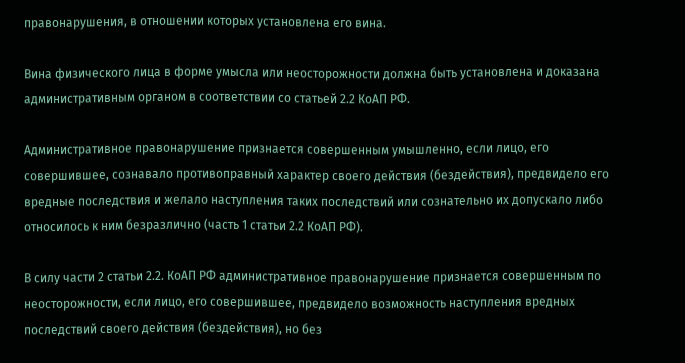правонарушения, в отношении которых установлена его вина.

Вина физического лица в форме умысла или неосторожности должна быть установлена и доказана административным органом в соответствии со статьей 2.2 КоАП РФ.

Административное правонарушение признается совершенным умышленно, если лицо, его совершившее, сознавало противоправный характер своего действия (бездействия), предвидело его вредные последствия и желало наступления таких последствий или сознательно их допускало либо относилось к ним безразлично (часть 1 статьи 2.2 КоАП РФ).

В силу части 2 статьи 2.2. КоАП РФ административное правонарушение признается совершенным по неосторожности, если лицо, его совершившее, предвидело возможность наступления вредных последствий своего действия (бездействия), но без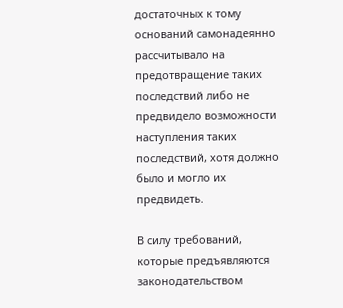достаточных к тому оснований самонадеянно рассчитывало на предотвращение таких последствий либо не предвидело возможности наступления таких последствий, хотя должно было и могло их предвидеть.

В силу требований, которые предъявляются законодательством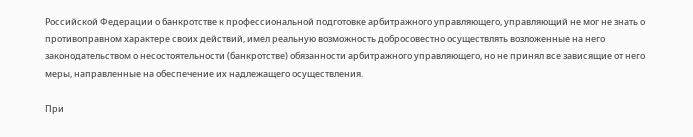Российской Федерации о банкротстве к профессиональной подготовке арбитражного управляющего, управляющий не мог не знать о противоправном характере своих действий, имел реальную возможность добросовестно осуществлять возложенные на него законодательством о несостоятельности (банкротстве) обязанности арбитражного управляющего, но не принял все зависящие от него меры, направленные на обеспечение их надлежащего осуществления.

При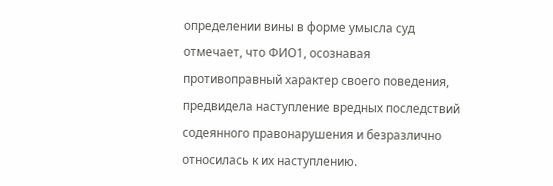определении вины в форме умысла суд отмечает, что ФИО1, осознавая противоправный характер своего поведения, предвидела наступление вредных последствий содеянного правонарушения и безразлично относилась к их наступлению.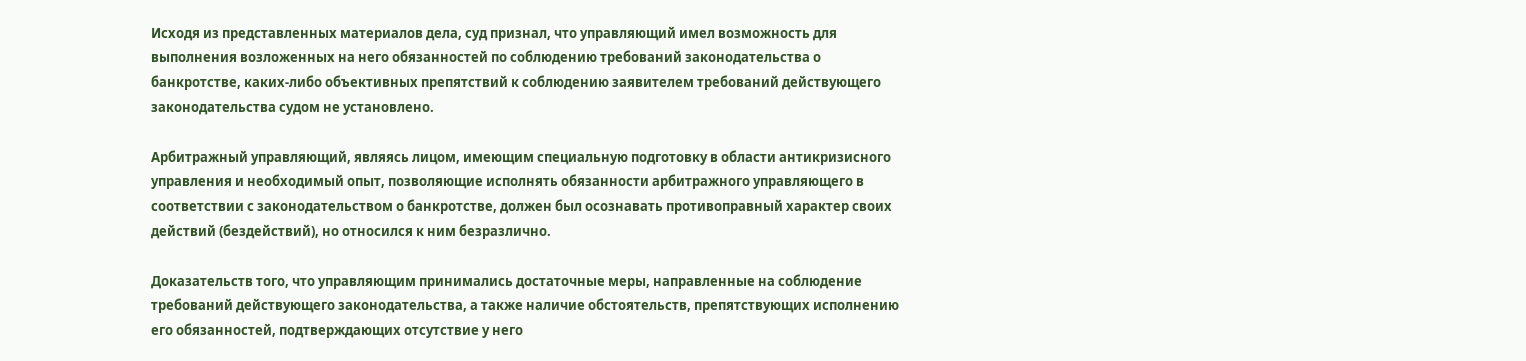Исходя из представленных материалов дела, суд признал, что управляющий имел возможность для выполнения возложенных на него обязанностей по соблюдению требований законодательства о банкротстве, каких-либо объективных препятствий к соблюдению заявителем требований действующего законодательства судом не установлено.

Арбитражный управляющий, являясь лицом, имеющим специальную подготовку в области антикризисного управления и необходимый опыт, позволяющие исполнять обязанности арбитражного управляющего в соответствии с законодательством о банкротстве, должен был осознавать противоправный характер своих действий (бездействий), но относился к ним безразлично.

Доказательств того, что управляющим принимались достаточные меры, направленные на соблюдение требований действующего законодательства, а также наличие обстоятельств, препятствующих исполнению его обязанностей, подтверждающих отсутствие у него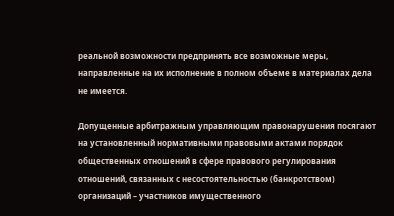реальной возможности предпринять все возможные меры, направленные на их исполнение в полном объеме в материалах дела не имеется.

Допущенные арбитражным управляющим правонарушения посягают на установленный нормативными правовыми актами порядок общественных отношений в сфере правового регулирования отношений, связанных с несостоятельностью (банкротством) организаций – участников имущественного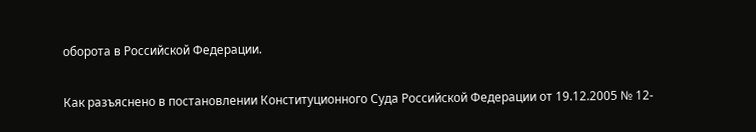оборота в Российской Федерации.

Как разъяснено в постановлении Конституционного Суда Российской Федерации от 19.12.2005 № 12-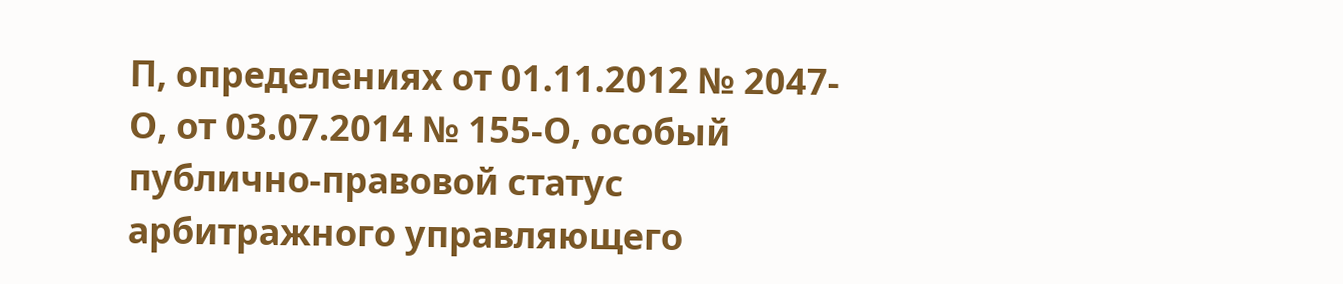П, определениях от 01.11.2012 № 2047-О, от 03.07.2014 № 155-О, особый публично-правовой статус арбитражного управляющего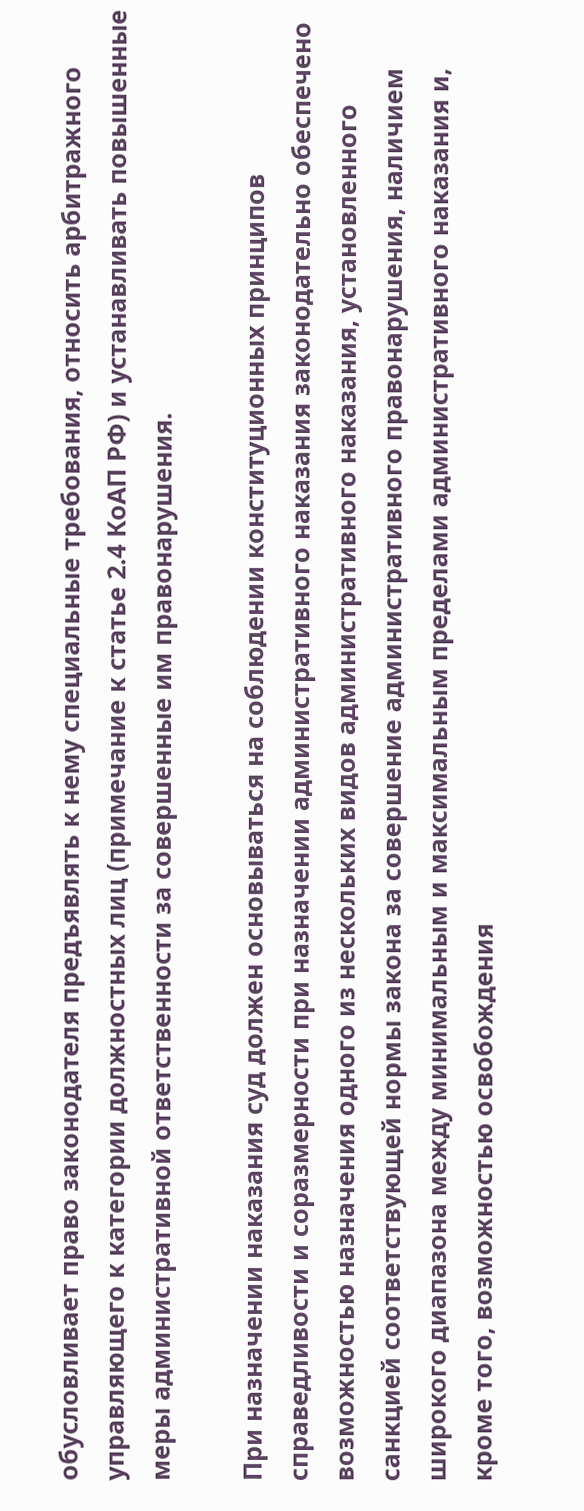обусловливает право законодателя предъявлять к нему специальные требования, относить арбитражного управляющего к категории должностных лиц (примечание к статье 2.4 КоАП РФ) и устанавливать повышенные меры административной ответственности за совершенные им правонарушения.

При назначении наказания суд должен основываться на соблюдении конституционных принципов справедливости и соразмерности при назначении административного наказания законодательно обеспечено возможностью назначения одного из нескольких видов административного наказания, установленного санкцией соответствующей нормы закона за совершение административного правонарушения, наличием широкого диапазона между минимальным и максимальным пределами административного наказания и, кроме того, возможностью освобождения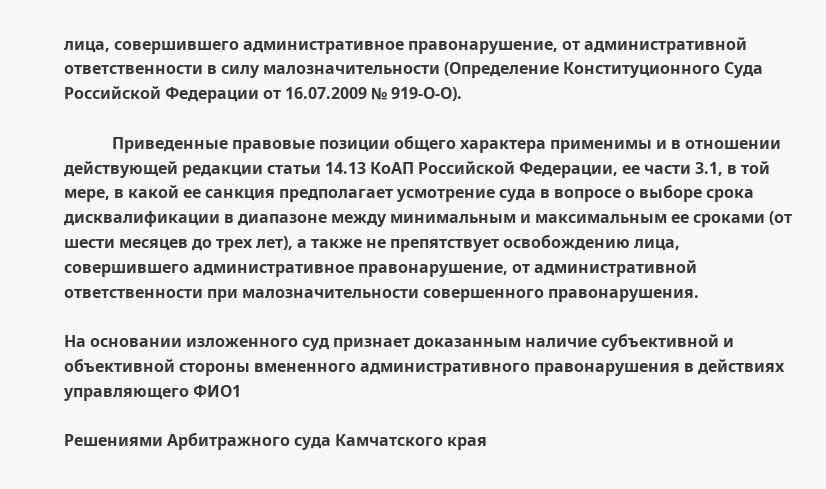лица, совершившего административное правонарушение, от административной ответственности в силу малозначительности (Определение Конституционного Суда Российской Федерации от 16.07.2009 № 919-О-О).

            Приведенные правовые позиции общего характера применимы и в отношении действующей редакции статьи 14.13 КоАП Российской Федерации, ее части 3.1, в той мере, в какой ее санкция предполагает усмотрение суда в вопросе о выборе срока дисквалификации в диапазоне между минимальным и максимальным ее сроками (от шести месяцев до трех лет), а также не препятствует освобождению лица, совершившего административное правонарушение, от административной ответственности при малозначительности совершенного правонарушения.

На основании изложенного суд признает доказанным наличие субъективной и объективной стороны вмененного административного правонарушения в действиях управляющего ФИО1

Решениями Арбитражного суда Камчатского края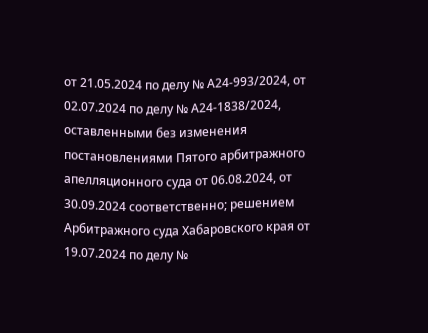от 21.05.2024 по делу № А24-993/2024, от 02.07.2024 по делу № А24-1838/2024, оставленными без изменения постановлениями Пятого арбитражного апелляционного суда от 06.08.2024, от 30.09.2024 соответственно; решением Арбитражного суда Хабаровского края от 19.07.2024 по делу №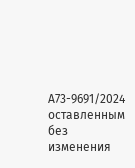А73-9691/2024 оставленным без изменения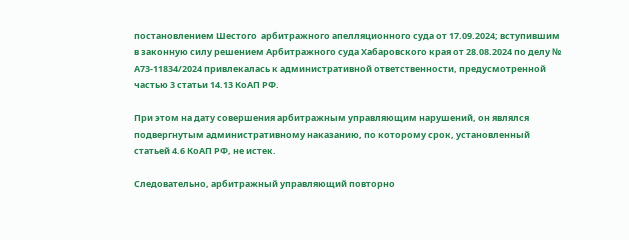постановлением Шестого  арбитражного апелляционного суда от 17.09.2024; вступившим в законную силу решением Арбитражного суда Хабаровского края от 28.08.2024 по делу № А73-11834/2024 привлекалась к административной ответственности, предусмотренной частью 3 статьи 14.13 КоАП РФ.

При этом на дату совершения арбитражным управляющим нарушений, он являлся подвергнутым административному наказанию, по которому срок, установленный статьей 4.6 КоАП РФ, не истек.

Следовательно, арбитражный управляющий повторно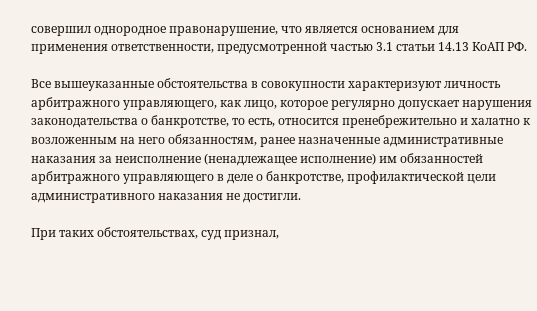совершил однородное правонарушение, что является основанием для применения ответственности, предусмотренной частью 3.1 статьи 14.13 КоАП РФ.

Все вышеуказанные обстоятельства в совокупности характеризуют личность арбитражного управляющего, как лицо, которое регулярно допускает нарушения законодательства о банкротстве, то есть, относится пренебрежительно и халатно к возложенным на него обязанностям, ранее назначенные административные наказания за неисполнение (ненадлежащее исполнение) им обязанностей арбитражного управляющего в деле о банкротстве, профилактической цели административного наказания не достигли.

При таких обстоятельствах, суд признал,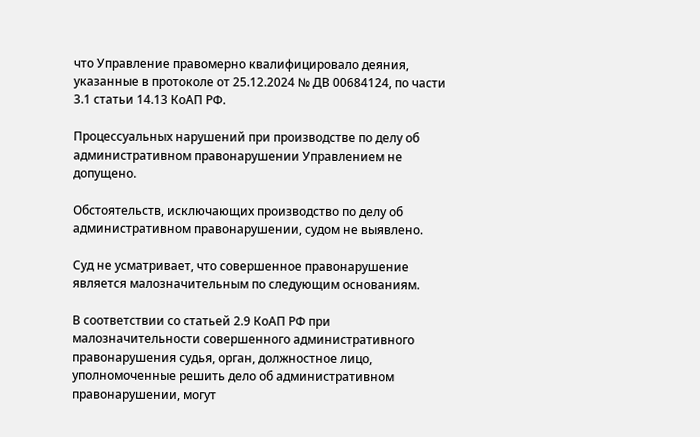что Управление правомерно квалифицировало деяния, указанные в протоколе от 25.12.2024 № ДВ 00684124, по части 3.1 статьи 14.13 КоАП РФ.

Процессуальных нарушений при производстве по делу об административном правонарушении Управлением не допущено.

Обстоятельств, исключающих производство по делу об административном правонарушении, судом не выявлено.

Суд не усматривает, что совершенное правонарушение является малозначительным по следующим основаниям.

В соответствии со статьей 2.9 КоАП РФ при малозначительности совершенного административного правонарушения судья, орган, должностное лицо, уполномоченные решить дело об административном правонарушении, могут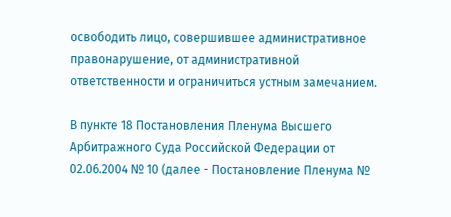освободить лицо, совершившее административное правонарушение, от административной ответственности и ограничиться устным замечанием.

В пункте 18 Постановления Пленума Высшего Арбитражного Суда Российской Федерации от 02.06.2004 № 10 (далее - Постановление Пленума №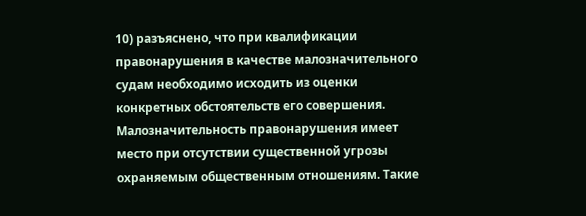10) разъяснено, что при квалификации правонарушения в качестве малозначительного судам необходимо исходить из оценки конкретных обстоятельств его совершения. Малозначительность правонарушения имеет место при отсутствии существенной угрозы охраняемым общественным отношениям. Такие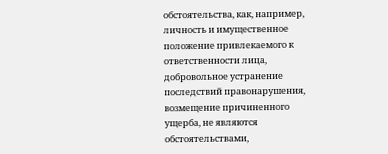обстоятельства, как, например, личность и имущественное положение привлекаемого к ответственности лица, добровольное устранение последствий правонарушения, возмещение причиненного ущерба, не являются обстоятельствами,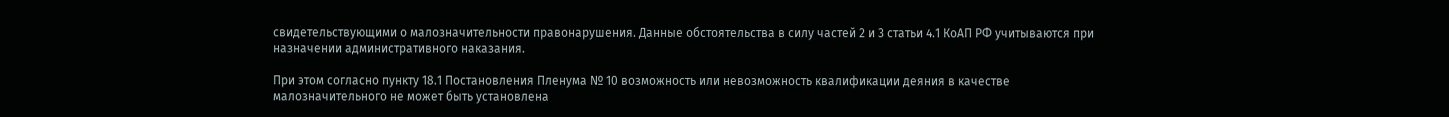свидетельствующими о малозначительности правонарушения. Данные обстоятельства в силу частей 2 и 3 статьи 4.1 КоАП РФ учитываются при назначении административного наказания.

При этом согласно пункту 18.1 Постановления Пленума № 10 возможность или невозможность квалификации деяния в качестве малозначительного не может быть установлена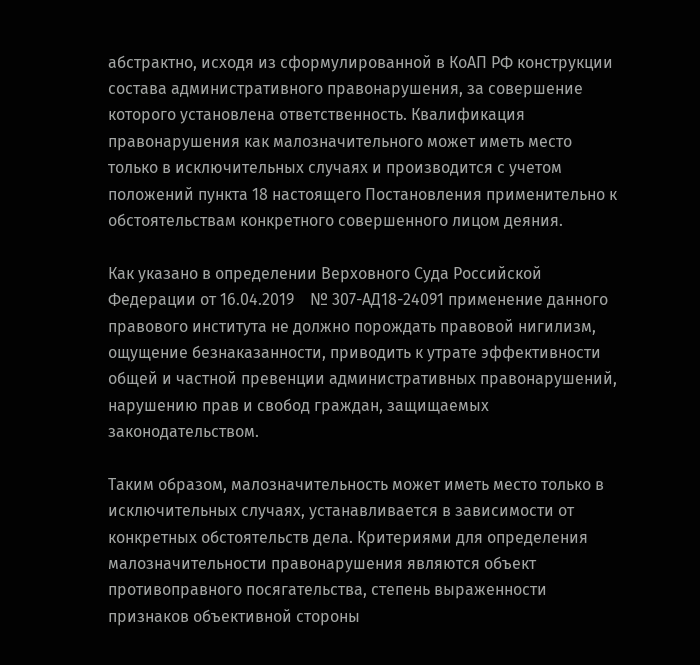абстрактно, исходя из сформулированной в КоАП РФ конструкции состава административного правонарушения, за совершение которого установлена ответственность. Квалификация правонарушения как малозначительного может иметь место только в исключительных случаях и производится с учетом положений пункта 18 настоящего Постановления применительно к обстоятельствам конкретного совершенного лицом деяния.

Как указано в определении Верховного Суда Российской Федерации от 16.04.2019    № 307-АД18-24091 применение данного правового института не должно порождать правовой нигилизм, ощущение безнаказанности, приводить к утрате эффективности общей и частной превенции административных правонарушений, нарушению прав и свобод граждан, защищаемых законодательством.

Таким образом, малозначительность может иметь место только в исключительных случаях, устанавливается в зависимости от конкретных обстоятельств дела. Критериями для определения малозначительности правонарушения являются объект противоправного посягательства, степень выраженности признаков объективной стороны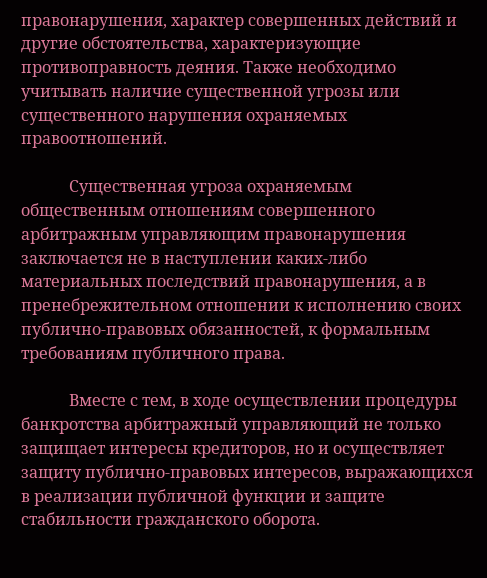правонарушения, характер совершенных действий и другие обстоятельства, характеризующие противоправность деяния. Также необходимо учитывать наличие существенной угрозы или существенного нарушения охраняемых правоотношений.

            Существенная угроза охраняемым общественным отношениям совершенного арбитражным управляющим правонарушения заключается не в наступлении каких-либо материальных последствий правонарушения, а в пренебрежительном отношении к исполнению своих публично-правовых обязанностей, к формальным требованиям публичного права.

            Вместе с тем, в ходе осуществлении процедуры банкротства арбитражный управляющий не только защищает интересы кредиторов, но и осуществляет защиту публично-правовых интересов, выражающихся в реализации публичной функции и защите стабильности гражданского оборота.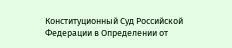Конституционный Суд Российской Федерации в Определении от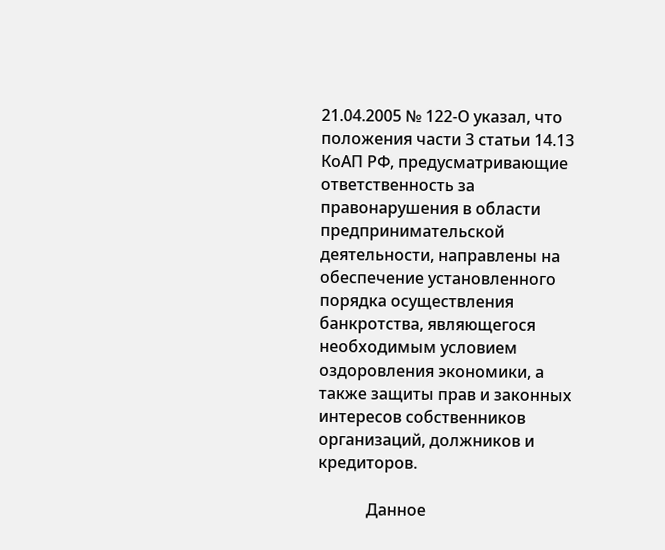21.04.2005 № 122-О указал, что положения части 3 статьи 14.13 КоАП РФ, предусматривающие ответственность за правонарушения в области предпринимательской деятельности, направлены на обеспечение установленного порядка осуществления банкротства, являющегося необходимым условием оздоровления экономики, а также защиты прав и законных интересов собственников организаций, должников и кредиторов.

            Данное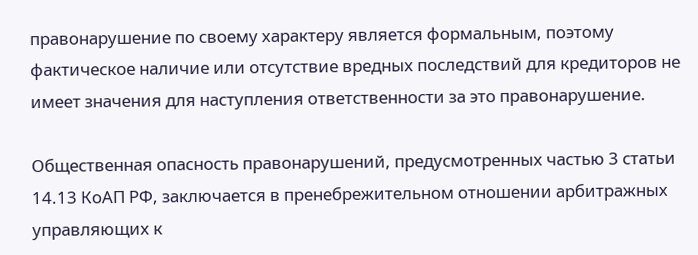правонарушение по своему характеру является формальным, поэтому фактическое наличие или отсутствие вредных последствий для кредиторов не имеет значения для наступления ответственности за это правонарушение.

Общественная опасность правонарушений, предусмотренных частью 3 статьи 14.13 КоАП РФ, заключается в пренебрежительном отношении арбитражных управляющих к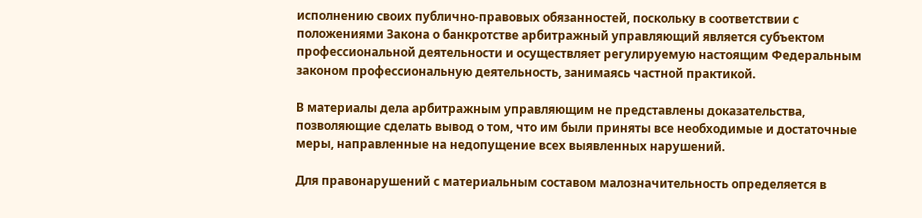исполнению своих публично-правовых обязанностей, поскольку в соответствии с положениями Закона о банкротстве арбитражный управляющий является субъектом профессиональной деятельности и осуществляет регулируемую настоящим Федеральным законом профессиональную деятельность, занимаясь частной практикой.

В материалы дела арбитражным управляющим не представлены доказательства, позволяющие сделать вывод о том, что им были приняты все необходимые и достаточные меры, направленные на недопущение всех выявленных нарушений.

Для правонарушений с материальным составом малозначительность определяется в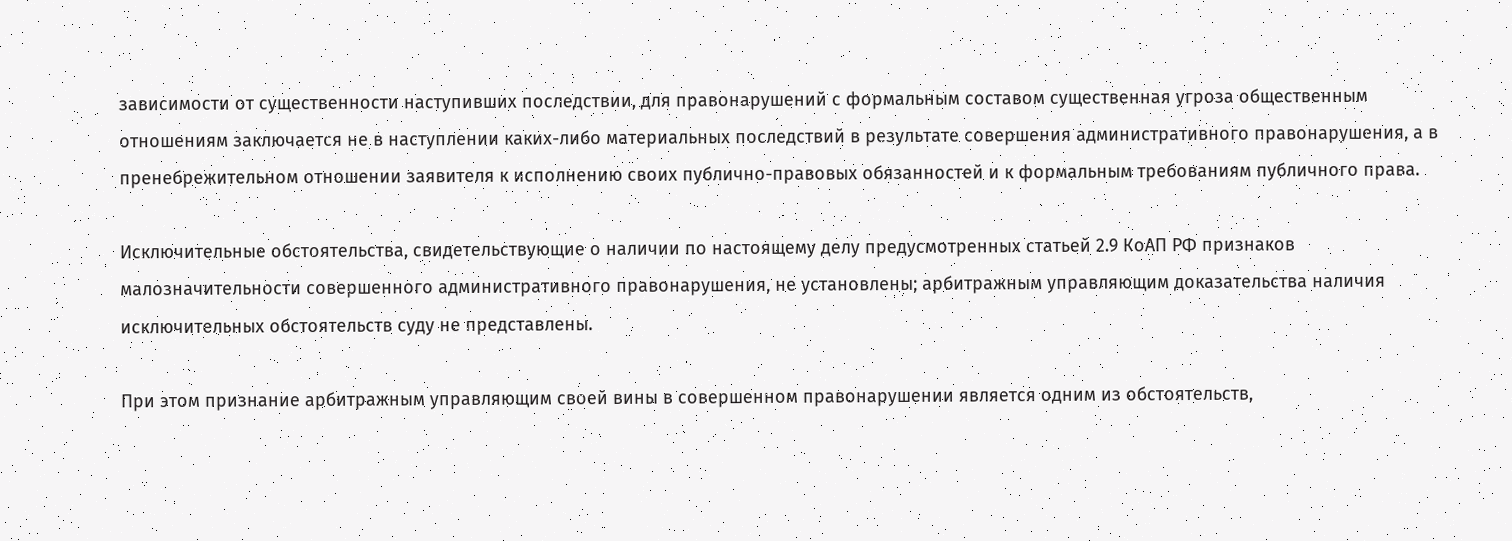зависимости от существенности наступивших последствии, для правонарушений с формальным составом существенная угроза общественным отношениям заключается не в наступлении каких-либо материальных последствий в результате совершения административного правонарушения, а в пренебрежительном отношении заявителя к исполнению своих публично-правовых обязанностей и к формальным требованиям публичного права.

Исключительные обстоятельства, свидетельствующие о наличии по настоящему делу предусмотренных статьей 2.9 КоАП РФ признаков малозначительности совершенного административного правонарушения, не установлены; арбитражным управляющим доказательства наличия исключительных обстоятельств суду не представлены.

При этом признание арбитражным управляющим своей вины в совершенном правонарушении является одним из обстоятельств,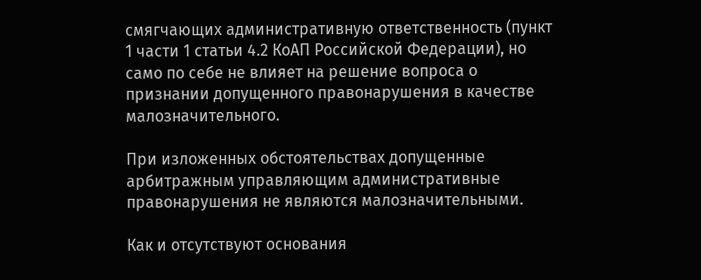смягчающих административную ответственность (пункт 1 части 1 статьи 4.2 КоАП Российской Федерации), но само по себе не влияет на решение вопроса о признании допущенного правонарушения в качестве малозначительного.

При изложенных обстоятельствах допущенные арбитражным управляющим административные правонарушения не являются малозначительными.

Как и отсутствуют основания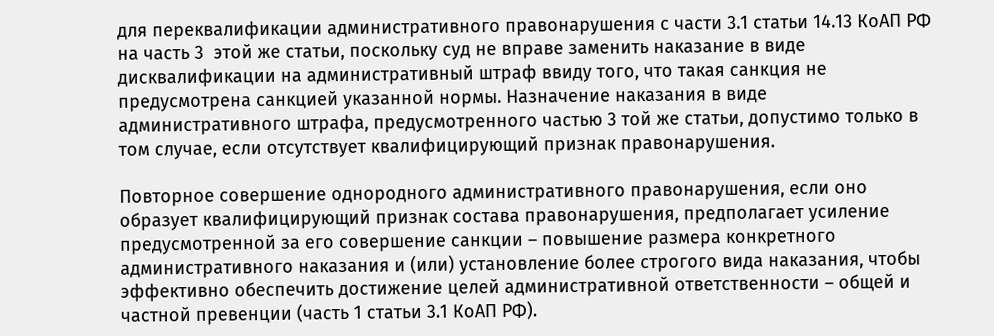для переквалификации административного правонарушения с части 3.1 статьи 14.13 КоАП РФ на часть 3  этой же статьи, поскольку суд не вправе заменить наказание в виде дисквалификации на административный штраф ввиду того, что такая санкция не предусмотрена санкцией указанной нормы. Назначение наказания в виде административного штрафа, предусмотренного частью 3 той же статьи, допустимо только в том случае, если отсутствует квалифицирующий признак правонарушения.

Повторное совершение однородного административного правонарушения, если оно образует квалифицирующий признак состава правонарушения, предполагает усиление предусмотренной за его совершение санкции – повышение размера конкретного административного наказания и (или) установление более строгого вида наказания, чтобы эффективно обеспечить достижение целей административной ответственности – общей и частной превенции (часть 1 статьи 3.1 КоАП РФ).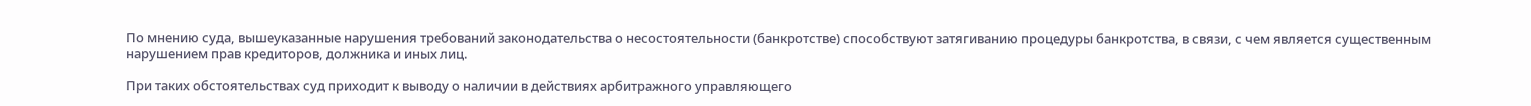По мнению суда, вышеуказанные нарушения требований законодательства о несостоятельности (банкротстве) способствуют затягиванию процедуры банкротства, в связи, с чем является существенным нарушением прав кредиторов, должника и иных лиц.

При таких обстоятельствах суд приходит к выводу о наличии в действиях арбитражного управляющего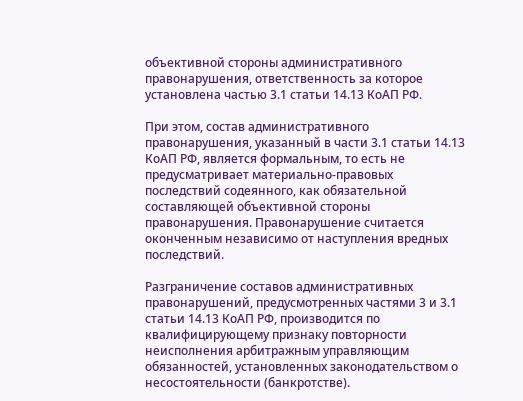объективной стороны административного правонарушения, ответственность за которое установлена частью 3.1 статьи 14.13 КоАП РФ.

При этом, состав административного правонарушения, указанный в части 3.1 статьи 14.13 КоАП РФ, является формальным, то есть не предусматривает материально-правовых последствий содеянного, как обязательной составляющей объективной стороны правонарушения. Правонарушение считается оконченным независимо от наступления вредных последствий.

Разграничение составов административных правонарушений, предусмотренных частями 3 и 3.1 статьи 14.13 КоАП РФ, производится по квалифицирующему признаку повторности неисполнения арбитражным управляющим обязанностей, установленных законодательством о несостоятельности (банкротстве).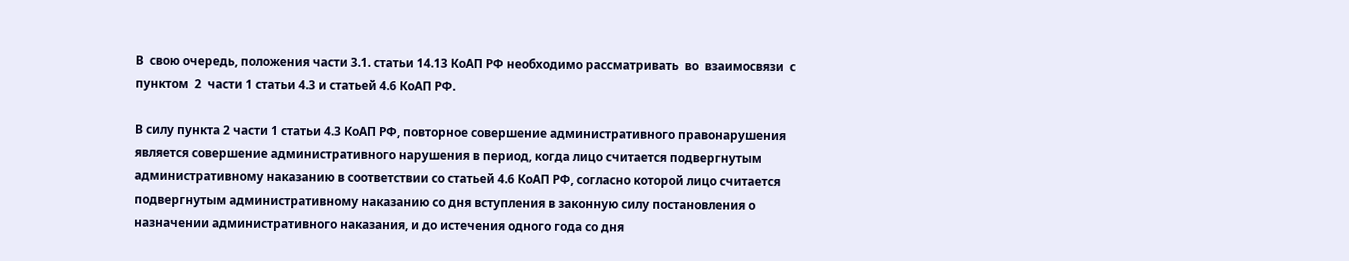В  свою очередь, положения части 3.1. статьи 14.13 КоАП РФ необходимо рассматривать  во  взаимосвязи  с  пунктом  2  части 1 статьи 4.3 и статьей 4.6 КоАП РФ.

В силу пункта 2 части 1 статьи 4.3 КоАП РФ, повторное совершение административного правонарушения является совершение административного нарушения в период, когда лицо считается подвергнутым административному наказанию в соответствии со статьей 4.6 КоАП РФ, согласно которой лицо считается подвергнутым административному наказанию со дня вступления в законную силу постановления о назначении административного наказания, и до истечения одного года со дня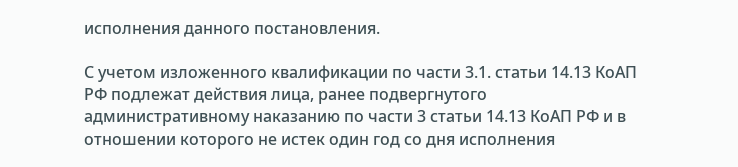исполнения данного постановления.

С учетом изложенного квалификации по части 3.1. статьи 14.13 КоАП РФ подлежат действия лица, ранее подвергнутого административному наказанию по части 3 статьи 14.13 КоАП РФ и в отношении которого не истек один год со дня исполнения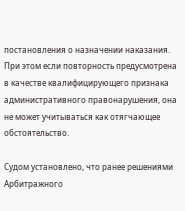постановления о назначении наказания. При этом если повторность предусмотрена в качестве квалифицирующего признака административного правонарушения, она не может учитываться как отягчающее обстоятельство.

Судом установлено, что ранее решениями Арбитражного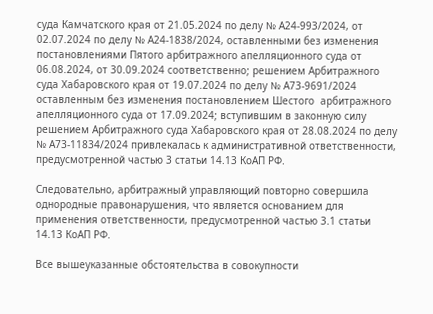суда Камчатского края от 21.05.2024 по делу № А24-993/2024, от 02.07.2024 по делу № А24-1838/2024, оставленными без изменения постановлениями Пятого арбитражного апелляционного суда от 06.08.2024, от 30.09.2024 соответственно; решением Арбитражного суда Хабаровского края от 19.07.2024 по делу № А73-9691/2024 оставленным без изменения постановлением Шестого  арбитражного апелляционного суда от 17.09.2024; вступившим в законную силу решением Арбитражного суда Хабаровского края от 28.08.2024 по делу № А73-11834/2024 привлекалась к административной ответственности, предусмотренной частью 3 статьи 14.13 КоАП РФ.

Следовательно, арбитражный управляющий повторно совершила однородные правонарушения, что является основанием для применения ответственности, предусмотренной частью 3.1 статьи 14.13 КоАП РФ.

Все вышеуказанные обстоятельства в совокупности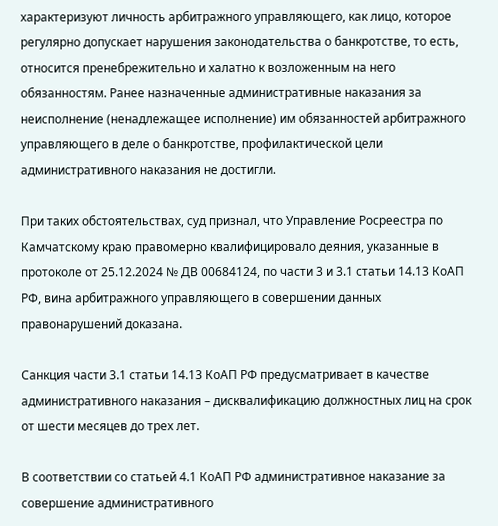характеризуют личность арбитражного управляющего, как лицо, которое регулярно допускает нарушения законодательства о банкротстве, то есть, относится пренебрежительно и халатно к возложенным на него обязанностям. Ранее назначенные административные наказания за неисполнение (ненадлежащее исполнение) им обязанностей арбитражного управляющего в деле о банкротстве, профилактической цели административного наказания не достигли.

При таких обстоятельствах, суд признал, что Управление Росреестра по Камчатскому краю правомерно квалифицировало деяния, указанные в протоколе от 25.12.2024 № ДВ 00684124, по части 3 и 3.1 статьи 14.13 КоАП РФ, вина арбитражного управляющего в совершении данных правонарушений доказана.

Санкция части 3.1 статьи 14.13 КоАП РФ предусматривает в качестве административного наказания – дисквалификацию должностных лиц на срок от шести месяцев до трех лет.

В соответствии со статьей 4.1 КоАП РФ административное наказание за совершение административного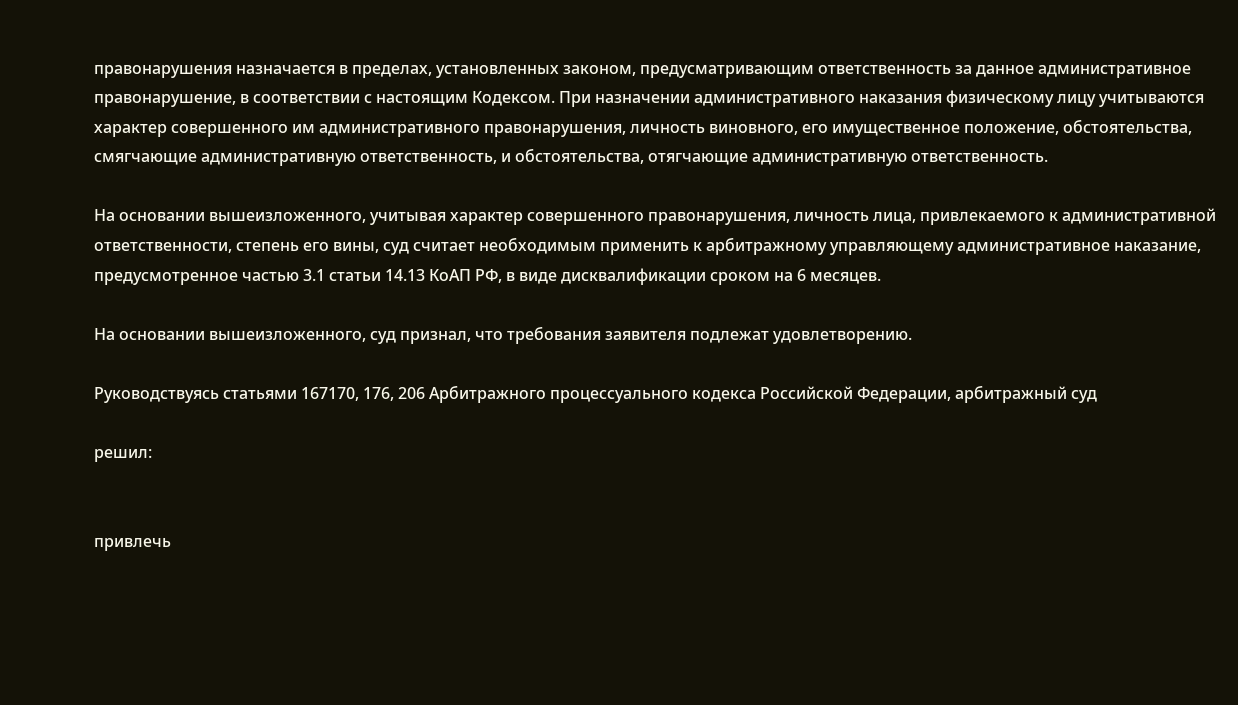правонарушения назначается в пределах, установленных законом, предусматривающим ответственность за данное административное правонарушение, в соответствии с настоящим Кодексом. При назначении административного наказания физическому лицу учитываются характер совершенного им административного правонарушения, личность виновного, его имущественное положение, обстоятельства, смягчающие административную ответственность, и обстоятельства, отягчающие административную ответственность.

На основании вышеизложенного, учитывая характер совершенного правонарушения, личность лица, привлекаемого к административной ответственности, степень его вины, суд считает необходимым применить к арбитражному управляющему административное наказание, предусмотренное частью 3.1 статьи 14.13 КоАП РФ, в виде дисквалификации сроком на 6 месяцев.

На основании вышеизложенного, суд признал, что требования заявителя подлежат удовлетворению.

Руководствуясь статьями 167170, 176, 206 Арбитражного процессуального кодекса Российской Федерации, арбитражный суд

решил:


привлечь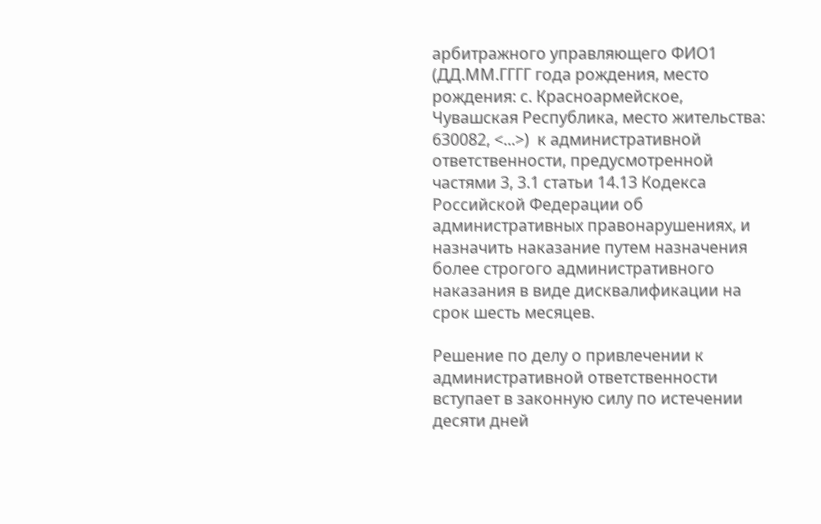арбитражного управляющего ФИО1 (ДД.ММ.ГГГГ года рождения, место рождения: с. Красноармейское, Чувашская Республика, место жительства: 630082, <...>)  к административной ответственности, предусмотренной частями 3, 3.1 статьи 14.13 Кодекса Российской Федерации об административных правонарушениях, и назначить наказание путем назначения более строгого административного наказания в виде дисквалификации на срок шесть месяцев.

Решение по делу о привлечении к административной ответственности вступает в законную силу по истечении десяти дней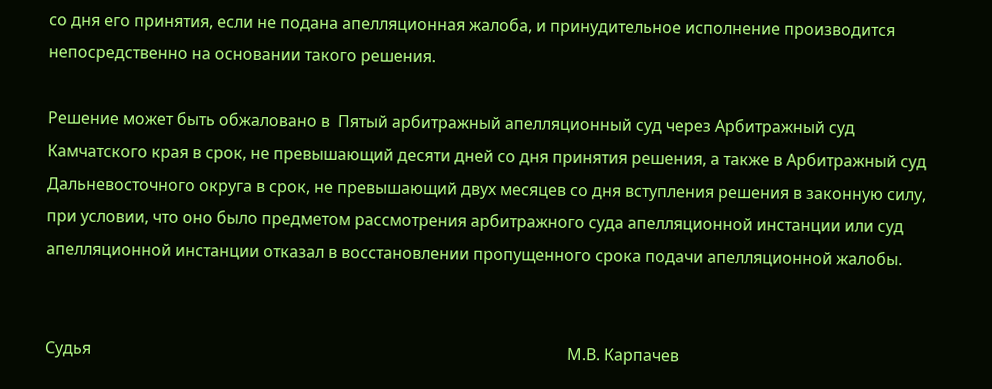со дня его принятия, если не подана апелляционная жалоба, и принудительное исполнение производится непосредственно на основании такого решения.

Решение может быть обжаловано в  Пятый арбитражный апелляционный суд через Арбитражный суд Камчатского края в срок, не превышающий десяти дней со дня принятия решения, а также в Арбитражный суд Дальневосточного округа в срок, не превышающий двух месяцев со дня вступления решения в законную силу, при условии, что оно было предметом рассмотрения арбитражного суда апелляционной инстанции или суд апелляционной инстанции отказал в восстановлении пропущенного срока подачи апелляционной жалобы.


Судья                                                                                                                       М.В. Карпачев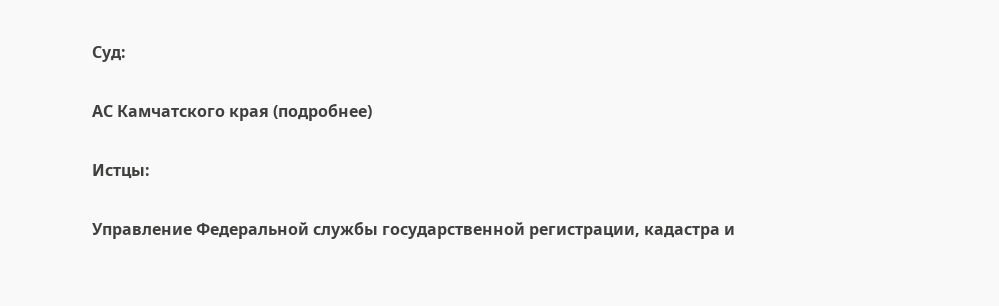Суд:

АС Камчатского края (подробнее)

Истцы:

Управление Федеральной службы государственной регистрации, кадастра и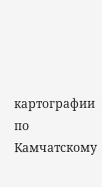картографии по Камчатскому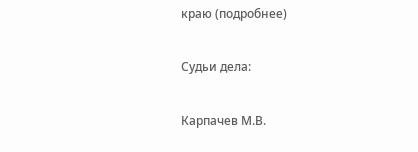краю (подробнее)

Судьи дела:

Карпачев М.В.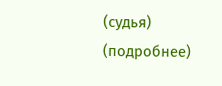(судья) (подробнее)